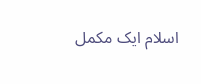اسلام ایک مکمل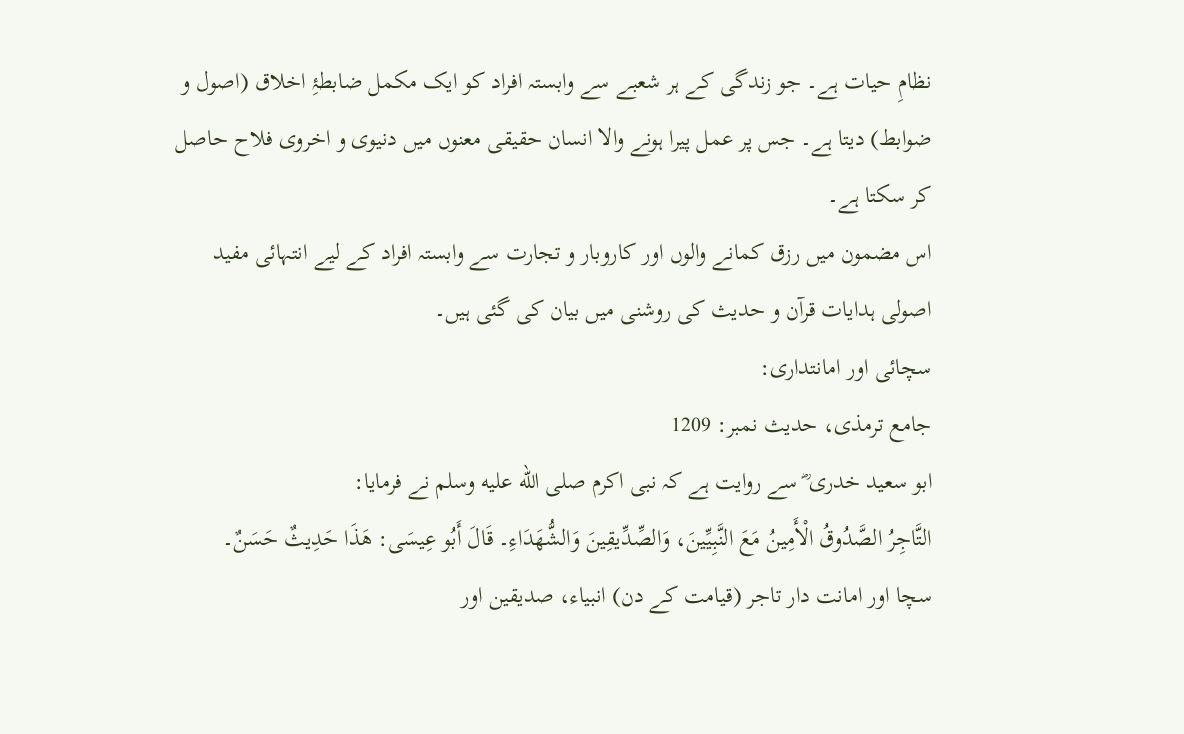نظامِ حیات ہے۔ جو زندگی کے ہر شعبے سے وابستہ افراد کو ایک مکمل ضابطۂِ اخلاق (اصول و ضوابط) دیتا ہے۔ جس پر عمل پیرا ہونے والا انسان حقیقی معنوں میں دنیوی و اخروی فلاح حاصل کر سکتا ہے۔
اس مضمون میں رزق کمانے والوں اور کاروبار و تجارت سے وابستہ افراد کے لیے انتہائی مفید اصولی ہدایات قرآن و حدیث کی روشنی میں بیان کی گئی ہیں۔
سچائی اور امانتداری:
جامع ترمذی، حدیث نمبر: 1209
ابو سعید خدری ؓ سے روایت ہے کہ نبی اکرم صلى الله عليه وسلم نے فرمایا:
التَّاجِرُ الصَّدُوقُ الْأَمِينُ مَعَ النَّبِيِّينَ، وَالصِّدِّيقِينَ وَالشُّهَدَاءِ۔ قَالَ أَبُو عِيسَى: هَذَا حَدِيثٌ حَسَنٌ۔
سچا اور امانت دار تاجر (قیامت کے دن) انبیاء، صدیقین اور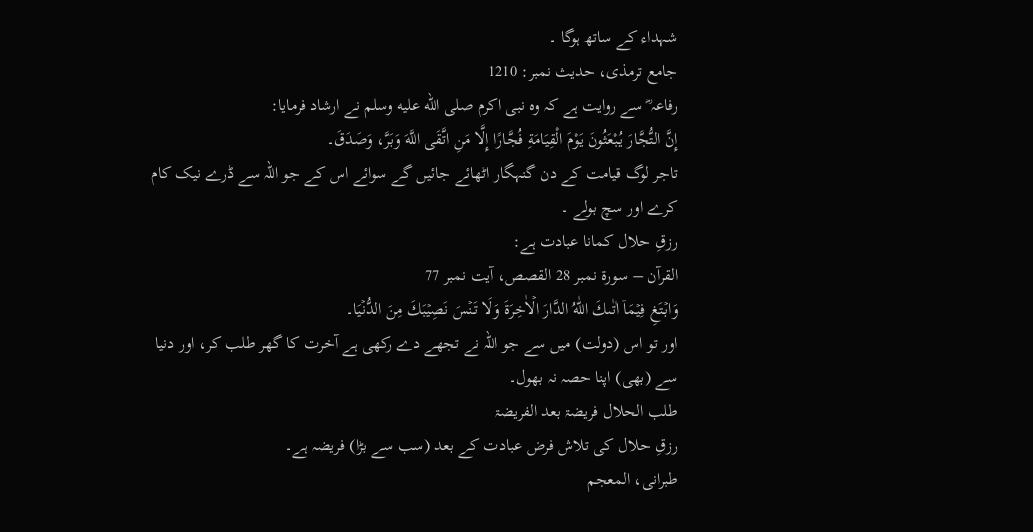شہداء کے ساتھ ہوگا ۔
جامع ترمذی، حدیث نمبر: 1210
رفاعہ ؓ سے روایت ہے کہ وہ نبی اکرم صلى الله عليه وسلم نے ارشاد فرمایا:
إِنَّ التُّجَّارَ يُبْعَثُونَ يَوْمَ الْقِيَامَةِ فُجَّارًا إِلَّا مَنِ اتَّقَى اللَّهَ وَبَرَّ، وَصَدَقَ۔
تاجر لوگ قیامت کے دن گنہگار اٹھائے جائیں گے سوائے اس کے جو اللہ سے ڈرے نیک کام کرے اور سچ بولے ۔
رزقِ حلال کمانا عبادت ہے:
القرآن – سورۃ نمبر 28 القصص، آیت نمبر 77
وَابۡتَغِ فِيۡمَاۤ اٰتٰٮكَ اللّٰهُ الدَّارَ الۡاٰخِرَةَ وَلَا تَنۡسَ نَصِيۡبَكَ مِنَ الدُّنۡيَا۔
اور تو اس (دولت) میں سے جو اللہ نے تجھے دے رکھی ہے آخرت کا گھر طلب کر، اور دنیا سے (بھی) اپنا حصہ نہ بھول۔
طلب الحلال فریضۃ بعد الفریضۃ
رزقِ حلال کی تلاش فرض عبادت کے بعد (سب سے بڑا) فریضہ ہے۔
طبرانی، المعجم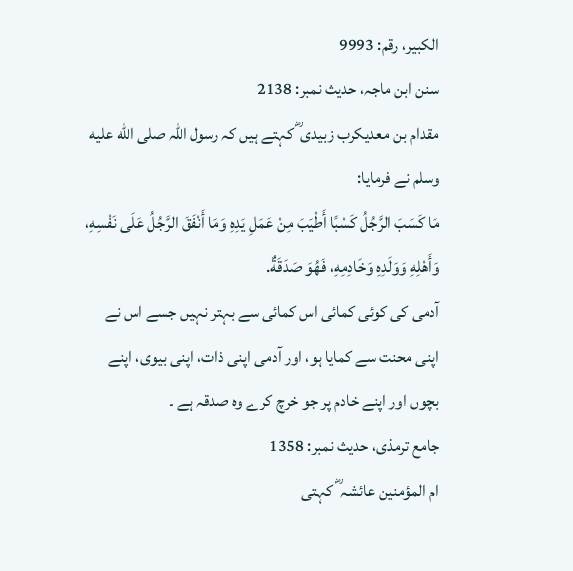الکبیر، رقم: 9993
سنن ابن ماجہ، حدیث نمبر: 2138
مقدام بن معدیکرب زبیدی ؓ کہتے ہیں کہ رسول اللہ صلى الله عليه وسلم نے فرمایا:
مَا كَسَبَ الرَّجُلُ كَسْبًا أَطْيَبَ مِنْ عَمَلِ يَدِهِ وَمَا أَنْفَقَ الرَّجُلُ عَلَى نَفْسِهِ، وَأَهْلِهِ وَوَلَدِهِ وَخَادِمِهِ، فَهُوَ صَدَقَةٌ.
آدمی کی کوئی کمائی اس کمائی سے بہتر نہیں جسے اس نے اپنی محنت سے کمایا ہو، اور آدمی اپنی ذات، اپنی بیوی، اپنے بچوں اور اپنے خادم پر جو خرچ کرے وہ صدقہ ہے ۔
جامع ترمذی، حدیث نمبر: 1358
ام المؤمنین عائشہ ؓ کہتی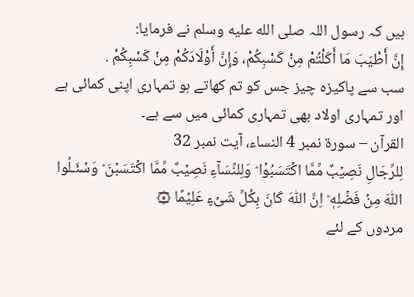ہیں کہ رسول اللہ صلى الله عليه وسلم نے فرمایا:
إِنَّ أَطْيَبَ مَا أَكَلْتُمْ مِنْ كَسْبِكُمْ، وَإِنَّ أَوْلَادَكُمْ مِنْ كَسْبِكُمْ .
سب سے پاکیزہ چیز جس کو تم کھاتے ہو تمہاری اپنی کمائی ہے اور تمہاری اولاد بھی تمہاری کمائی میں سے ہے۔
القرآن – سورۃ نمبر 4 النساء، آیت نمبر 32
لِلرِّجَالِ نَصِيۡبٌ مِّمَّا اكۡتَسَبُوۡا ؕ وَلِلنِّسَآءِ نَصِيۡبٌ مِّمَّا اكۡتَسَبۡنَ ؕ وَسۡئَـلُوا اللّٰهَ مِنۡ فَضۡلِهٖ ؕ اِنَّ اللّٰهَ كَانَ بِكُلِّ شَىۡءٍ عَلِيۡمًا ۞
مردوں کے لئے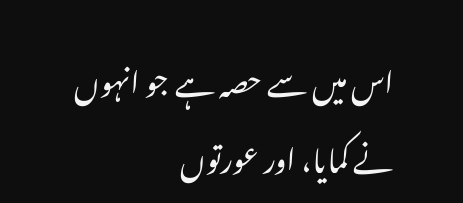اس میں سے حصہ ہے جو انہوں نے کمایا، اور عورتوں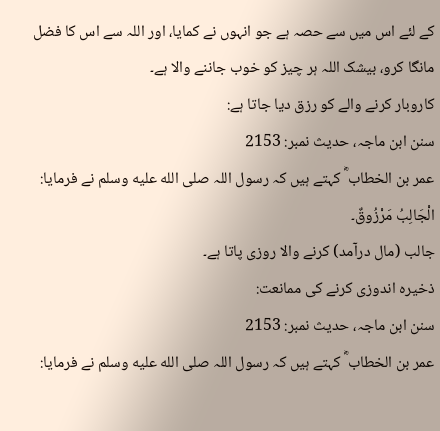کے لئے اس میں سے حصہ ہے جو انہوں نے کمایا، اور اللہ سے اس کا فضل مانگا کرو، بیشک اللہ ہر چیز کو خوب جاننے والا ہے۔
کاروبار کرنے والے کو رزق دیا جاتا ہے:
سنن ابن ماجہ، حدیث نمبر: 2153
عمر بن الخطاب ؓ کہتے ہیں کہ رسول اللہ صلى الله عليه وسلم نے فرمایا:
الْجَالِبُ مَرْزُوقٌ۔
جالب (مال درآمد) کرنے والا روزی پاتا ہے۔
ذخیرہ اندوزی کرنے کی ممانعت:
سنن ابن ماجہ، حدیث نمبر: 2153
عمر بن الخطاب ؓ کہتے ہیں کہ رسول اللہ صلى الله عليه وسلم نے فرمایا: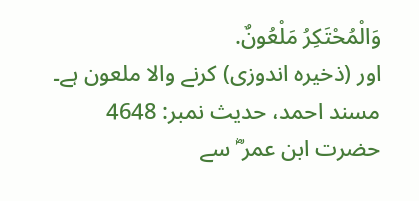وَالْمُحْتَكِرُ مَلْعُونٌ.
اور (ذخیرہ اندوزی) کرنے والا ملعون ہے۔
مسند احمد، حدیث نمبر: 4648
حضرت ابن عمر ؓ سے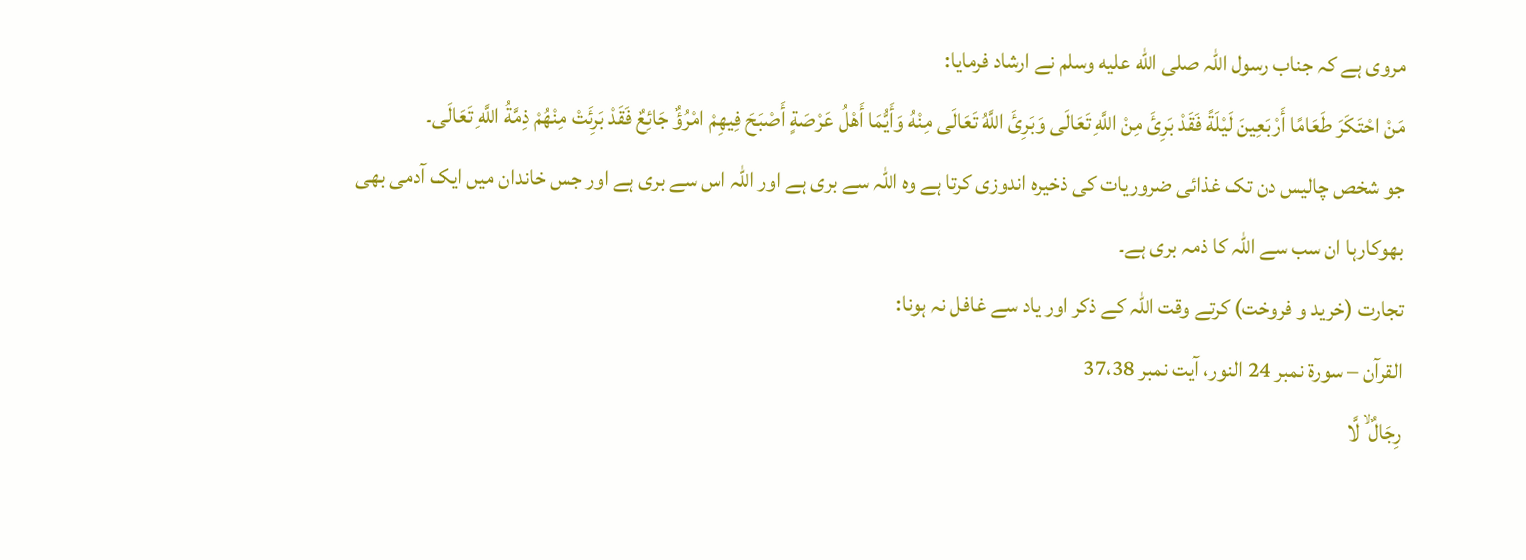مروی ہے کہ جناب رسول اللہ صلى الله عليه وسلم نے ارشاد فرمایا:
مَنْ احْتَكَرَ طَعَامًا أَرْبَعِينَ لَيْلَةً فَقَدْ بَرِئَ مِنْ اللَّهِ تَعَالَى وَبَرِئَ اللَّهُ تَعَالَى مِنْهُ وَأَيُّمَا أَهْلُ عَرْصَةٍ أَصْبَحَ فِيهِمْ امْرُؤٌ جَائِعٌ فَقَدْ بَرِئَتْ مِنْهُمْ ذِمَّةُ اللَّهِ تَعَالَى۔
جو شخص چالیس دن تک غذائی ضروریات کی ذخیرہ اندوزی کرتا ہے وہ اللہ سے بری ہے اور اللہ اس سے بری ہے اور جس خاندان میں ایک آدمی بھی بھوکارہا ان سب سے اللہ کا ذمہ بری ہے۔
تجارت (خرید و فروخت) کرتے وقت اللہ کے ذکر اور یاد سے غافل نہ ہونا:
القرآن – سورۃ نمبر 24 النور، آیت نمبر 37،38
رِجَالٌ ۙ لَّا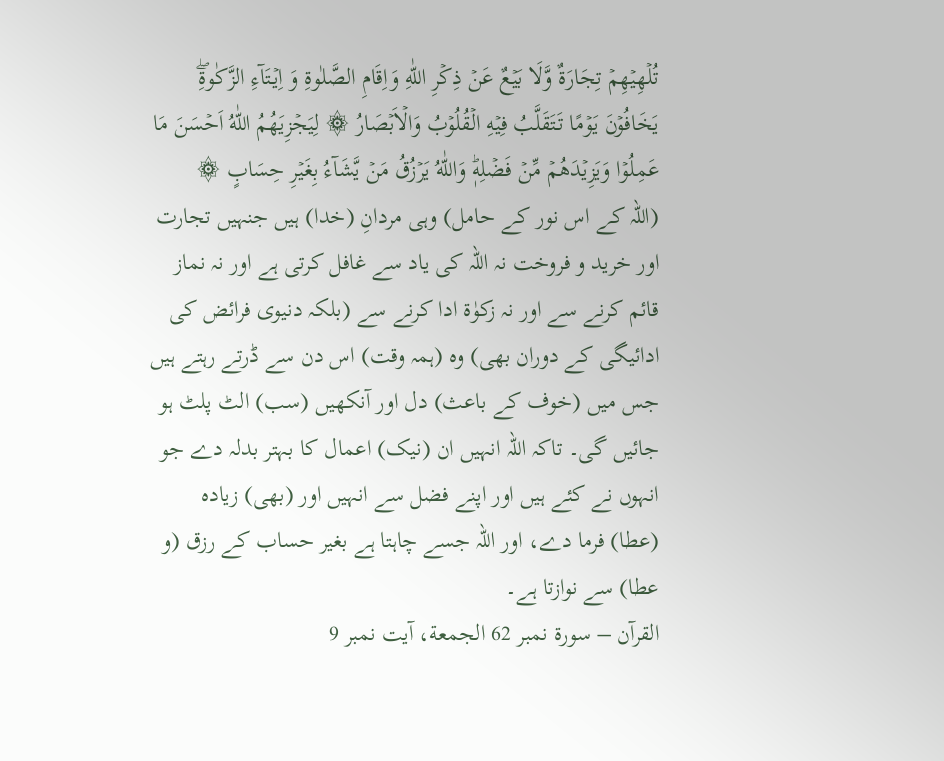تُلۡهِيۡهِمۡ تِجَارَةٌ وَّلَا بَيۡعٌ عَنۡ ذِكۡرِ اللّٰهِ وَاِقَامِ الصَّلٰوةِ وَ اِيۡتَآءِ الزَّكٰوةِۖ يَخَافُوۡنَ يَوۡمًا تَتَقَلَّبُ فِيۡهِ الۡقُلُوۡبُ وَالۡاَبۡصَارُ ۞ لِيَجۡزِيَهُمُ اللّٰهُ اَحۡسَنَ مَا عَمِلُوۡا وَيَزِيۡدَهُمۡ مِّنۡ فَضۡلِهٖؕ وَاللّٰهُ يَرۡزُقُ مَنۡ يَّشَآءُ بِغَيۡرِ حِسَابٍ ۞
(اللہ کے اس نور کے حامل) وہی مردانِ (خدا) ہیں جنہیں تجارت اور خرید و فروخت نہ اللہ کی یاد سے غافل کرتی ہے اور نہ نماز قائم کرنے سے اور نہ زکوٰۃ ادا کرنے سے (بلکہ دنیوی فرائض کی ادائیگی کے دوران بھی) وہ (ہمہ وقت) اس دن سے ڈرتے رہتے ہیں جس میں (خوف کے باعث) دل اور آنکھیں (سب) الٹ پلٹ ہو جائیں گی۔ تاکہ اللہ انہیں ان (نیک) اعمال کا بہتر بدلہ دے جو انہوں نے کئے ہیں اور اپنے فضل سے انہیں اور (بھی) زیادہ (عطا) فرما دے، اور اللہ جسے چاہتا ہے بغیر حساب کے رزق (و عطا) سے نوازتا ہے۔
القرآن – سورۃ نمبر 62 الجمعة، آیت نمبر 9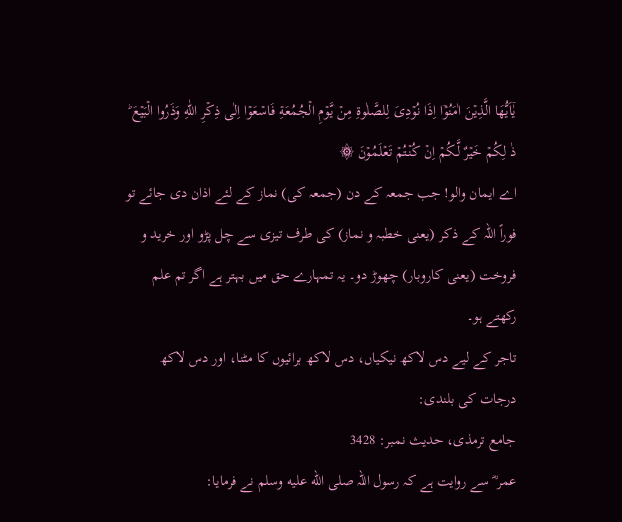يٰۤاَيُّهَا الَّذِيۡنَ اٰمَنُوۡۤا اِذَا نُوۡدِىَ لِلصَّلٰوةِ مِنۡ يَّوۡمِ الۡجُمُعَةِ فَاسۡعَوۡا اِلٰى ذِكۡرِ اللّٰهِ وَذَرُوا الۡبَيۡعَ ؕ ذٰ لِكُمۡ خَيۡرٌ لَّـكُمۡ اِنۡ كُنۡتُمۡ تَعۡلَمُوۡنَ ۞
اے ایمان والو! جب جمعہ کے دن (جمعہ کی) نماز کے لئے اذان دی جائے تو فوراً اللہ کے ذکر (یعنی خطبہ و نماز) کی طرف تیزی سے چل پڑو اور خرید و فروخت (یعنی کاروبار) چھوڑ دو۔ یہ تمہارے حق میں بہتر ہے اگر تم علم رکھتے ہو۔
تاجر کے لیے دس لاکھ نیکیاں، دس لاکھ برائیوں کا مٹنا، اور دس لاکھ درجات کی بلندی:
جامع ترمذی، حدیث نمبر: 3428
عمر ؓ سے روایت ہے کہ رسول اللہ صلى الله عليه وسلم نے فرمایا: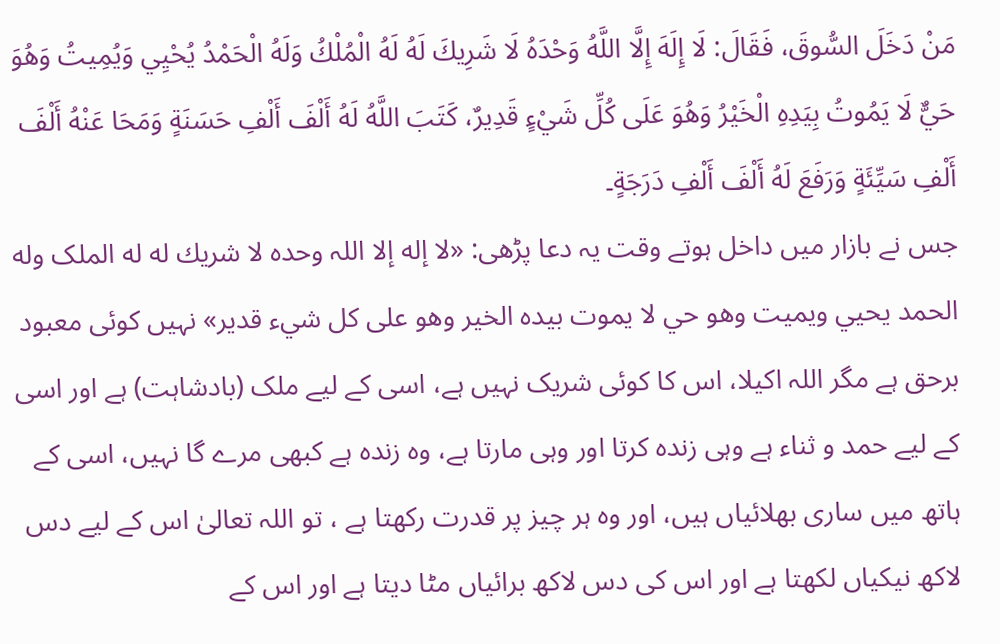مَنْ دَخَلَ السُّوقَ، فَقَالَ: لَا إِلَهَ إِلَّا اللَّهُ وَحْدَهُ لَا شَرِيكَ لَهُ لَهُ الْمُلْكُ وَلَهُ الْحَمْدُ يُحْيِي وَيُمِيتُ وَهُوَ حَيٌّ لَا يَمُوتُ بِيَدِهِ الْخَيْرُ وَهُوَ عَلَى كُلِّ شَيْءٍ قَدِيرٌ، كَتَبَ اللَّهُ لَهُ أَلْفَ أَلْفِ حَسَنَةٍ وَمَحَا عَنْهُ أَلْفَ أَلْفِ سَيِّئَةٍ وَرَفَعَ لَهُ أَلْفَ أَلْفِ دَرَجَةٍ۔
جس نے بازار میں داخل ہوتے وقت یہ دعا پڑھی: «لا إله إلا اللہ وحده لا شريك له له الملک وله الحمد يحيي ويميت وهو حي لا يموت بيده الخير وهو علی كل شيء قدير» نہیں کوئی معبود برحق ہے مگر اللہ اکیلا، اس کا کوئی شریک نہیں ہے، اسی کے لیے ملک (بادشاہت) ہے اور اسی کے لیے حمد و ثناء ہے وہی زندہ کرتا اور وہی مارتا ہے، وہ زندہ ہے کبھی مرے گا نہیں، اسی کے ہاتھ میں ساری بھلائیاں ہیں، اور وہ ہر چیز پر قدرت رکھتا ہے ، تو اللہ تعالیٰ اس کے لیے دس لاکھ نیکیاں لکھتا ہے اور اس کی دس لاکھ برائیاں مٹا دیتا ہے اور اس کے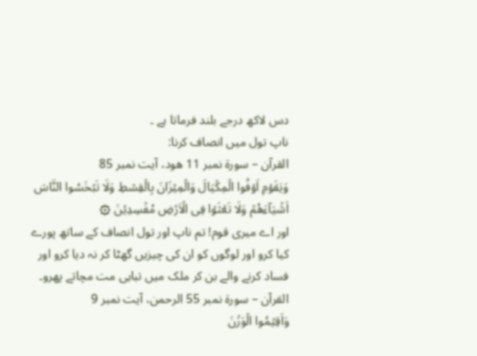دس لاکھ درجے بلند فرماتا ہے ۔
ناپ تول میں انصاف کرنا:
القرآن – سورۃ نمبر 11 هود، آیت نمبر 85
وَيٰقَوۡمِ اَوۡفُوا الۡمِكۡيَالَ وَالۡمِيۡزَانَ بِالۡقِسۡطِ وَلَا تَبۡخَسُوا النَّاسَ اَشۡيَآءَهُمۡ وَلَا تَعۡثَوۡا فِى الۡاَرۡضِ مُفۡسِدِيۡنَ ۞
اور اے میری قوم! تم ناپ اور تول انصاف کے ساتھ پورے کیا کرو اور لوگوں کو ان کی چیزیں گھٹا کر نہ دیا کرو اور فساد کرنے والے بن کر ملک میں تباہی مت مچاتے پھرو۔
القرآن – سورۃ نمبر 55 الرحمن، آیت نمبر 9
وَاَقِيۡمُوا الۡوَزۡنَ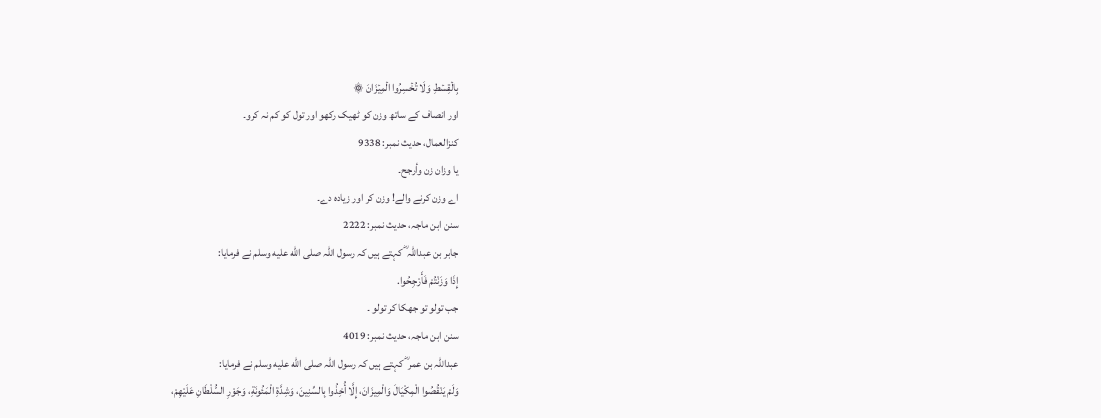بِالۡقِسۡطِ وَلَا تُخۡسِرُوا الۡمِيۡزَانَ ۞
اور انصاف کے ساتھ وزن کو ٹھیک رکھو اور تول کو کم نہ کرو۔
کنزالعمال، حدیث نمبر: 9338
يا وزان زن وأرجح۔
اے وزن کرنے والے! وزن کر اور زیادہ دے۔
سنن ابن ماجہ، حدیث نمبر: 2222
جابر بن عبداللہ ؓ کہتے ہیں کہ رسول اللہ صلى الله عليه وسلم نے فرمایا:
إِذَا وَزَنْتُمْ فَأَرْجِحُوا.
جب تولو تو جھکا کر تولو ۔
سنن ابن ماجہ، حدیث نمبر: 4019
عبداللہ بن عمر ؓ کہتے ہیں کہ رسول اللہ صلى الله عليه وسلم نے فرمایا:
وَلَمْ يَنْقُصُوا الْمِكْيَالَ وَالْمِيزَانَ، إِلَّا أُخِذُوا بِالسِّنِينَ، وَشِدَّةِ الْمَئُونَةِ، وَجَوْرِ السُّلْطَانِ عَلَيْهِمْ،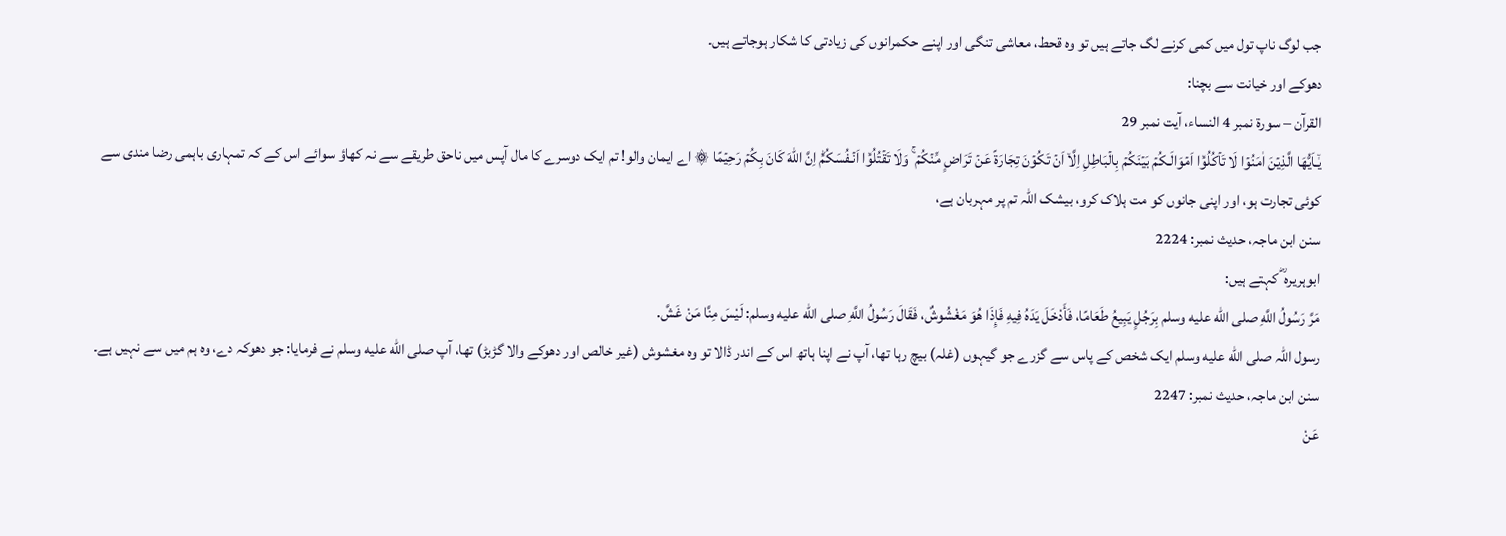جب لوگ ناپ تول میں کمی کرنے لگ جاتے ہیں تو وہ قحط، معاشی تنگی اور اپنے حکمرانوں کی زیادتی کا شکار ہوجاتے ہیں۔
دھوکے اور خیانت سے بچنا:
القرآن – سورۃ نمبر 4 النساء، آیت نمبر 29
يٰۤـاَيُّهَا الَّذِيۡنَ اٰمَنُوۡا لَا تَاۡكُلُوۡۤا اَمۡوَالَـكُمۡ بَيۡنَكُمۡ بِالۡبَاطِلِ اِلَّاۤ اَنۡ تَكُوۡنَ تِجَارَةً عَنۡ تَرَاضٍ مِّنۡكُمۡ ۚ وَلَا تَقۡتُلُوۡۤا اَنۡـفُسَكُمۡؕ اِنَّ اللّٰهَ كَانَ بِكُمۡ رَحِيۡمًا ۞ اے ایمان والو! تم ایک دوسرے کا مال آپس میں ناحق طریقے سے نہ کھاؤ سوائے اس کے کہ تمہاری باہمی رضا مندی سے کوئی تجارت ہو، اور اپنی جانوں کو مت ہلاک کرو، بیشک اللہ تم پر مہربان ہے،
سنن ابن ماجہ، حدیث نمبر: 2224
ابوہریرہ ؓ کہتے ہیں:
مَرَّ رَسُولُ اللَّهِ صلى الله عليه وسلم بِرَجُلٍ يَبِيعُ طَعَامًا، فَأَدْخَلَ يَدَهُ فِيهِ فَإِذَا هُوَ مَغْشُوشٌ، فَقَالَ رَسُولُ اللَّهِ صلى الله عليه وسلم: لَيْسَ مِنَّا مَنْ غَشَّ.
رسول اللہ صلى الله عليه وسلم ایک شخص کے پاس سے گزرے جو گیہوں (غلہ) بیچ رہا تھا، آپ نے اپنا ہاتھ اس کے اندر ڈالا تو وہ مغشوش (غیر خالص اور دھوکے والا گڑبڑ) تھا، آپ صلى الله عليه وسلم نے فرمایا: جو دھوکہ دے، وہ ہم میں سے نہیں ہے۔
سنن ابن ماجہ، حدیث نمبر: 2247
عَنْ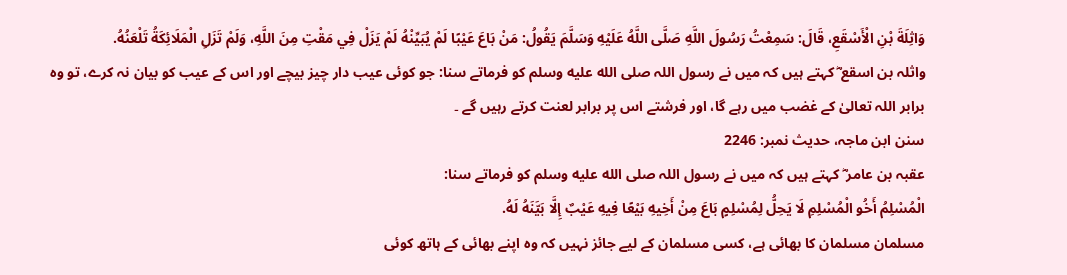وَاثِلَةَ بْنِ الْأَسْقَعِ، قَالَ: سَمِعْتُ رَسُولَ اللَّهِ صَلَّى اللَّهُ عَلَيْهِ وَسَلَّمَ يَقُولُ: مَنْ بَاعَ عَيْبًا لَمْ يُبَيِّنْهُ لَمْ يَزَلْ فِي مَقْتِ مِنَ اللَّهِ، وَلَمْ تَزَلِ الْمَلَائِكَةُ تَلْعَنُهُ.
واثلہ بن اسقع ؓ کہتے ہیں کہ میں نے رسول اللہ صلى الله عليه وسلم کو فرماتے سنا: جو کوئی عیب دار چیز بیچے اور اس کے عیب کو بیان نہ کرے، تو وہ برابر اللہ تعالیٰ کے غضب میں رہے گا، اور فرشتے اس پر برابر لعنت کرتے رہیں گے ۔
سنن ابن ماجہ، حدیث نمبر: 2246
عقبہ بن عامر ؓ کہتے ہیں کہ میں نے رسول اللہ صلى الله عليه وسلم کو فرماتے سنا:
الْمُسْلِمُ أَخُو الْمُسْلِمِ لَا يَحِلُّ لِمُسْلِمٍ بَاعَ مِنْ أَخِيهِ بَيْعًا فِيهِ عَيْبٌ إِلَّا بَيَّنَهُ لَهُ.
مسلمان مسلمان کا بھائی ہے، کسی مسلمان کے لیے جائز نہیں کہ وہ اپنے بھائی کے ہاتھ کوئی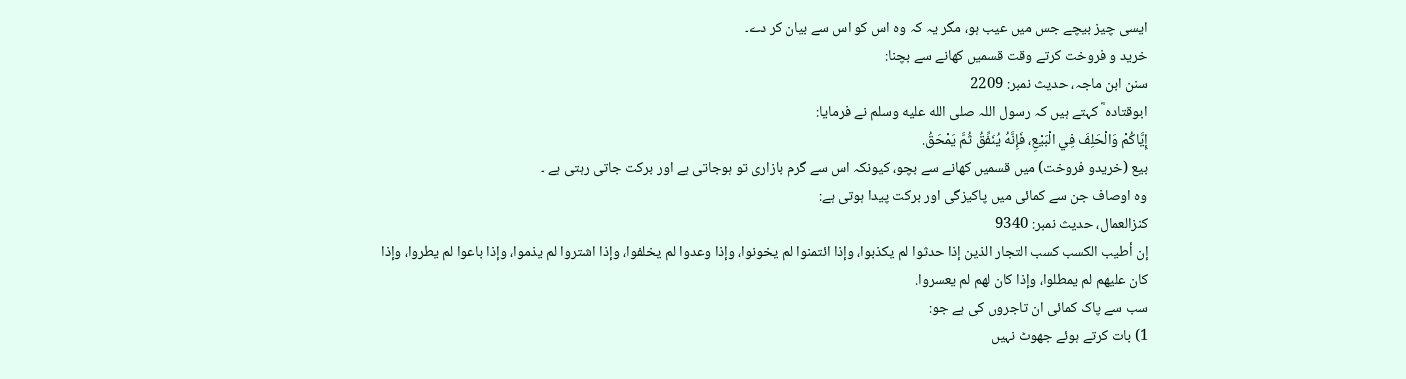ایسی چیز بیچے جس میں عیب ہو، مگر یہ کہ وہ اس کو اس سے بیان کر دے۔
خرید و فروخت کرتے وقت قسمیں کھانے سے بچنا:
سنن ابن ماجہ، حدیث نمبر: 2209
ابوقتادہ ؓ کہتے ہیں کہ رسول اللہ صلى الله عليه وسلم نے فرمایا:
إِيَّاكُمْ وَالْحَلِفَ فِي الْبَيْعِ، فَإِنَّهُ يُنَفِّقُ ثُمَّ يَمْحَقُ.
بیع (خریدو فروخت) میں قسمیں کھانے سے بچو، کیونکہ اس سے گرم بازاری تو ہوجاتی ہے اور برکت جاتی رہتی ہے ۔
وہ اوصاف جن سے کمائی میں پاکیزگی اور برکت پیدا ہوتی ہے:
کنزالعمال، حدیث نمبر: 9340
إن أطيب الكسب كسب التجار الذين إذا حدثوا لم يكذبوا، وإذا ائتمنوا لم يخونوا، وإذا وعدوا لم يخلفوا، وإذا اشتروا لم يذموا، وإذا باعوا لم يطروا، وإذا كان عليهم لم يمطلوا، وإذا كان لهم لم يعسروا.
سب سے پاک کمائی ان تاجروں کی ہے جو:
1) بات کرتے ہوئے جھوٹ نہیں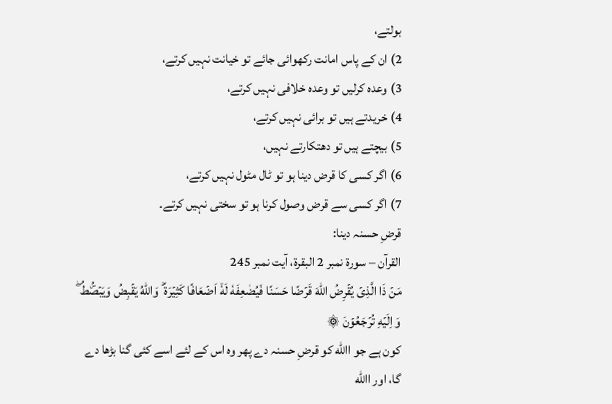بولتے،
2) ان کے پاس امانت رکھوائی جائے تو خیانت نہیں کرتے،
3) وعدہ کرلیں تو وعدہ خلافی نہیں کرتے،
4) خریدتے ہیں تو برائی نہیں کرتے،
5) بیچتے ہیں تو دھتکارتے نہیں،
6) اگر کسی کا قرض دینا ہو تو ٹال مٹول نہیں کرتے،
7) اگر کسی سے قرض وصول کرنا ہو تو سختی نہیں کرتے۔
قرضِ حسنہ دینا:
القرآن – سورۃ نمبر 2 البقرة، آیت نمبر 245
مَنۡ ذَا الَّذِىۡ يُقۡرِضُ اللّٰهَ قَرۡضًا حَسَنًا فَيُضٰعِفَهٗ لَهٗۤ اَضۡعَافًا کَثِيۡرَةً ؕ وَاللّٰهُ يَقۡبِضُ وَيَبۡصُۜطُ ۖ وَ اِلَيۡهِ تُرۡجَعُوۡنَ ۞
کون ہے جو االله کو قرضِ حسنہ دے پھر وہ اس کے لئے اسے کئی گنا بڑھا دے گا، اور االله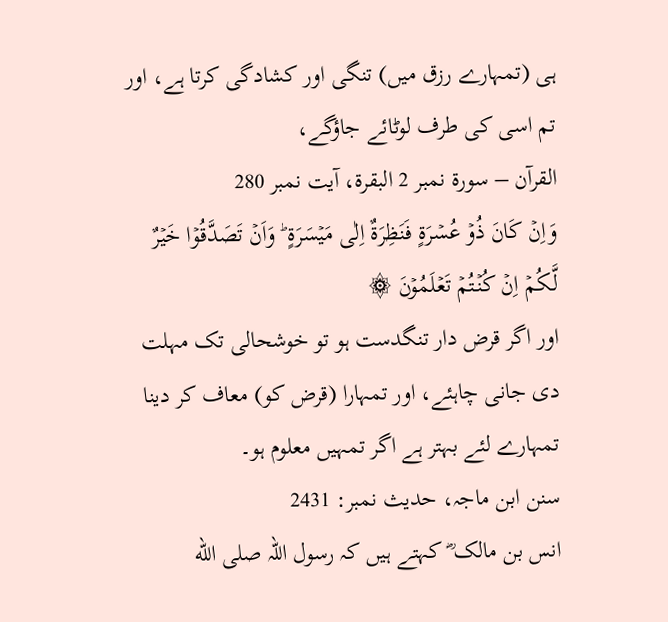ہی (تمہارے رزق میں) تنگی اور کشادگی کرتا ہے، اور تم اسی کی طرف لوٹائے جاؤگے،
القرآن – سورۃ نمبر 2 البقرة، آیت نمبر 280
وَاِنۡ كَانَ ذُوۡ عُسۡرَةٍ فَنَظِرَةٌ اِلٰى مَيۡسَرَةٍ ؕ وَاَنۡ تَصَدَّقُوۡا خَيۡرٌ لَّـكُمۡ اِنۡ كُنۡتُمۡ تَعۡلَمُوۡنَ ۞
اور اگر قرض دار تنگدست ہو تو خوشحالی تک مہلت دی جانی چاہئے، اور تمہارا (قرض کو) معاف کر دینا تمہارے لئے بہتر ہے اگر تمہیں معلوم ہو۔
سنن ابن ماجہ، حدیث نمبر: 2431
انس بن مالک ؓ کہتے ہیں کہ رسول اللہ صلى الله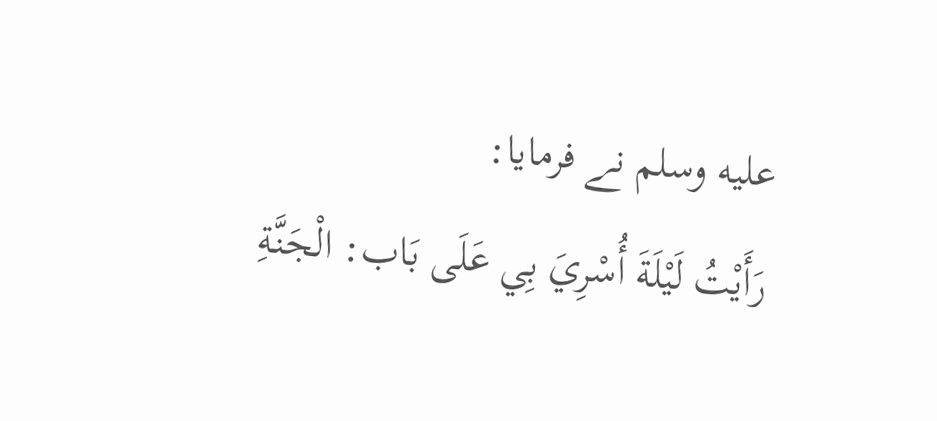عليه وسلم نے فرمایا:
رَأَيْتُ لَيْلَةَ أُسْرِيَ بِي عَلَى بَاب: الْجَنَّةِ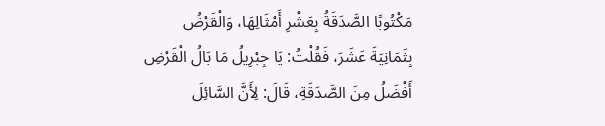مَكْتُوبًا الصَّدَقَةُ بِعَشْرِ أَمْثَالِهَا، وَالْقَرْضُ بِثَمَانِيَةَ عَشَرَ، فَقُلْتُ: يَا جِبْرِيلُ مَا بَالُ الْقَرْضِ أَفْضَلُ مِنَ الصَّدَقَةِ، قَالَ: لِأَنَّ السَّائِلَ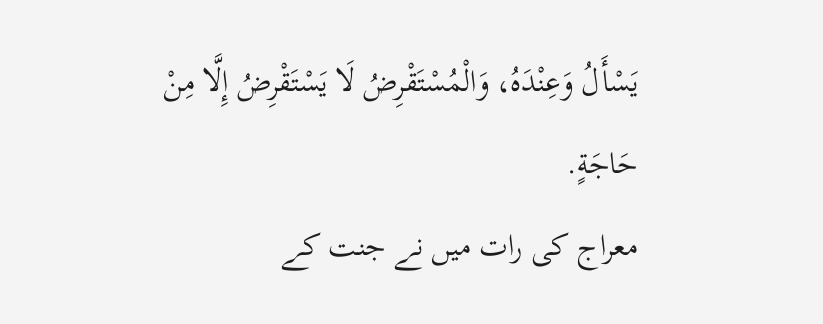يَسْأَلُ وَعِنْدَهُ، وَالْمُسْتَقْرِضُ لَا يَسْتَقْرِضُ إِلَّا مِنْ حَاجَةٍ.
معراج کی رات میں نے جنت کے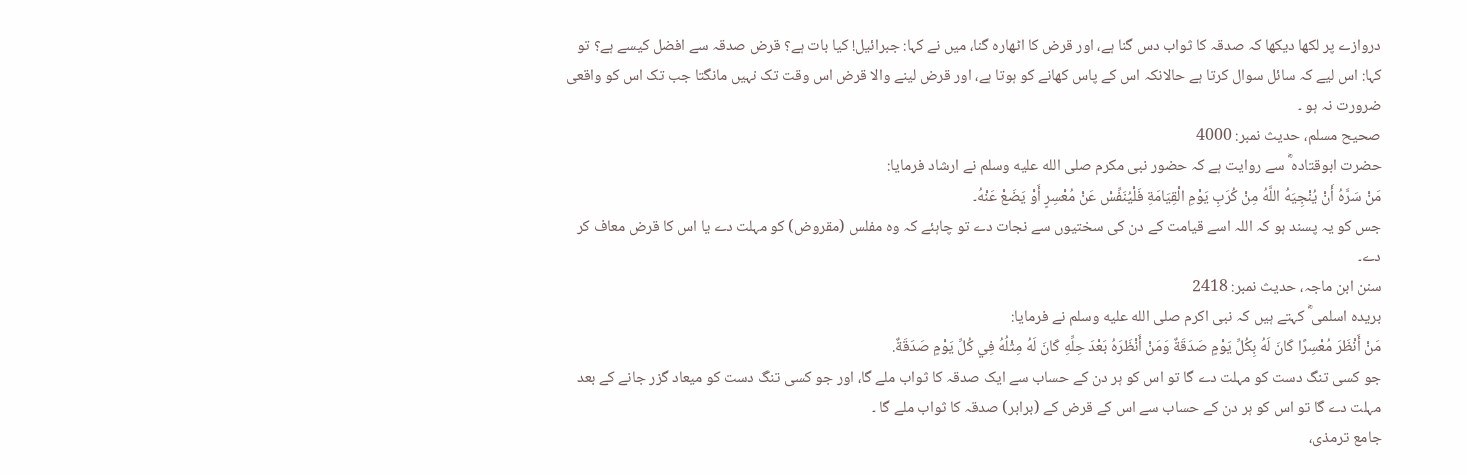دروازے پر لکھا دیکھا کہ صدقہ کا ثواب دس گنا ہے، اور قرض کا اٹھارہ گنا، میں نے کہا: جبرائیل! کیا بات ہے؟ قرض صدقہ سے افضل کیسے ہے؟ تو کہا: اس لیے کہ سائل سوال کرتا ہے حالانکہ اس کے پاس کھانے کو ہوتا ہے، اور قرض لینے والا قرض اس وقت تک نہیں مانگتا جب تک اس کو واقعی ضرورت نہ ہو ۔
صحیح مسلم، حدیث نمبر: 4000
حضرت ابوقتادہ ؓ سے روایت ہے کہ حضور نبی مکرم صلى الله عليه وسلم نے ارشاد فرمایا:
مَنْ سَرَّهُ أَنْ يُنْجِيَهُ اللَّهُ مِنْ کُرَبِ يَوْمِ الْقِيَامَةِ فَلْيُنَفِّسْ عَنْ مُعْسِرٍ أَوْ يَضَعْ عَنْهُ۔
جس کو یہ پسند ہو کہ اللہ اسے قیامت کے دن کی سختیوں سے نجات دے تو چاہئے کہ وہ مفلس (مقروض) کو مہلت دے یا اس کا قرض معاف کر دے۔
سنن ابن ماجہ، حدیث نمبر: 2418
بریدہ اسلمی ؓ کہتے ہیں کہ نبی اکرم صلى الله عليه وسلم نے فرمایا:
مَنْ أَنْظَرَ مُعْسِرًا كَانَ لَهُ بِكُلِّ يَوْمٍ صَدَقَةٌ وَمَنْ أَنْظَرَهُ بَعْدَ حِلِّهِ كَانَ لَهُ مِثْلُهُ فِي كُلِّ يَوْمٍ صَدَقَةٌ.
جو کسی تنگ دست کو مہلت دے گا تو اس کو ہر دن کے حساب سے ایک صدقہ کا ثواب ملے گا، اور جو کسی تنگ دست کو میعاد گزر جانے کے بعد مہلت دے گا تو اس کو ہر دن کے حساب سے اس کے قرض کے (برابر) صدقہ کا ثواب ملے گا ۔
جامع ترمذی،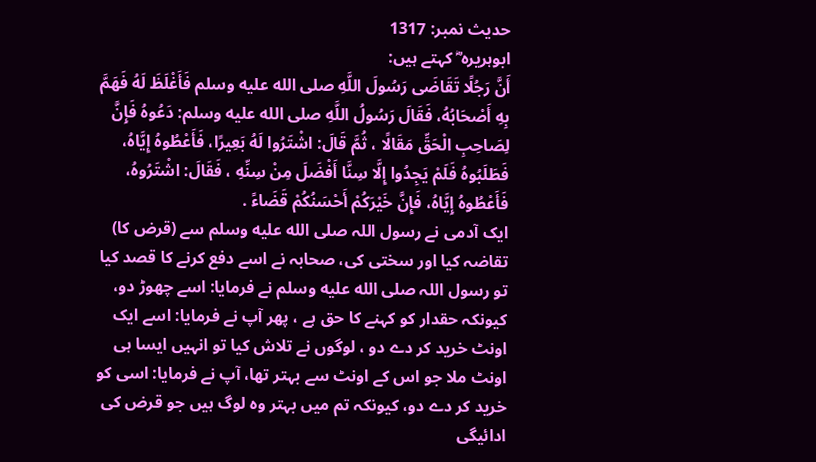حدیث نمبر: 1317
ابوہریرہ ؓ کہتے ہیں:
أَنَّ رَجُلًا تَقَاضَى رَسُولَ اللَّهِ صلى الله عليه وسلم فَأَغْلَظَ لَهُ فَهَمَّ بِهِ أَصْحَابُهُ، فَقَالَ رَسُولُ اللَّهِ صلى الله عليه وسلم: دَعُوهُ فَإِنَّ لِصَاحِبِ الْحَقِّ مَقَالًا ، ثُمَّ قَالَ: اشْتَرُوا لَهُ بَعِيرًا، فَأَعْطُوهُ إِيَّاهُ، فَطَلَبُوهُ فَلَمْ يَجِدُوا إِلَّا سِنَّا أَفْضَلَ مِنْ سِنِّهِ ، فَقَالَ: اشْتَرُوهُ، فَأَعْطُوهُ إِيَّاهُ، فَإِنَّ خَيْرَكُمْ أَحْسَنُكُمْ قَضَاءً .
ایک آدمی نے رسول اللہ صلى الله عليه وسلم سے (قرض کا) تقاضہ کیا اور سختی کی، صحابہ نے اسے دفع کرنے کا قصد کیا تو رسول اللہ صلى الله عليه وسلم نے فرمایا: اسے چھوڑ دو، کیونکہ حقدار کو کہنے کا حق ہے ، پھر آپ نے فرمایا: اسے ایک اونٹ خرید کر دے دو ، لوگوں نے تلاش کیا تو انہیں ایسا ہی اونٹ ملا جو اس کے اونٹ سے بہتر تھا، آپ نے فرمایا: اسی کو خرید کر دے دو، کیونکہ تم میں بہتر وہ لوگ ہیں جو قرض کی ادائیگی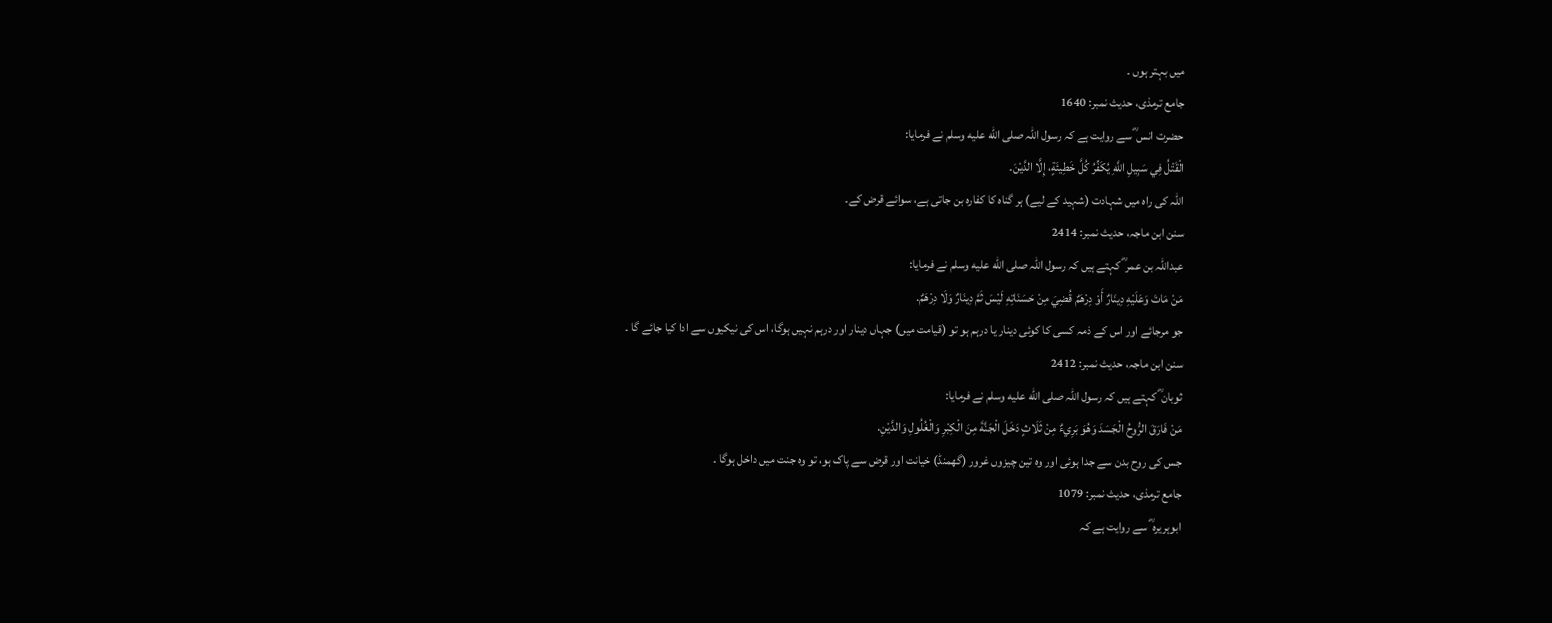میں بہتر ہوں ۔
جامع ترمذی، حدیث نمبر: 1640
حضرت انس ؓ سے روایت ہے کہ رسول اللہ صلى الله عليه وسلم نے فرمایا:
الْقَتْلُ فِي سَبِيلِ اللَّهِ يُكَفِّرُ كُلَّ خَطِيئَةٍ، إِلَّا الدَّيْنَ۔
اللہ کی راہ میں شہادت (شہید کے لیے) ہر گناہ کا کفارہ بن جاتی ہے، سوائے قرض کے۔
سنن ابن ماجہ، حدیث نمبر: 2414
عبداللہ بن عمر ؓ کہتے ہیں کہ رسول اللہ صلى الله عليه وسلم نے فرمایا:
مَنْ مَاتَ وَعَلَيْهِ دِينَارٌ أَوْ دِرْهَمٌ قُضِيَ مِنْ حَسَنَاتِهِ لَيْسَ ثَمَّ دِينَارٌ وَلَا دِرْهَمٌ.
جو مرجائے اور اس کے ذمہ کسی کا کوئی دینار یا درہم ہو تو (قیامت میں) جہاں دینار اور درہم نہیں ہوگا، اس کی نیکیوں سے ادا کیا جائے گا ۔
سنن ابن ماجہ، حدیث نمبر: 2412
ثوبان ؓ کہتے ہیں کہ رسول اللہ صلى الله عليه وسلم نے فرمایا:
مَنْ فَارَقَ الرُّوحُ الْجَسَدَ وَهُوَ بَرِيءٌ مِنْ ثَلَاثٍ دَخَلَ الْجَنَّةَ مِنَ الْكِبْرِ وَالْغُلُولِ وَالدَّيْنِ.
جس کی روح بدن سے جدا ہوئی اور وہ تین چیزوں غرور (گھمنڈ) خیانت اور قرض سے پاک ہو، تو وہ جنت میں داخل ہوگا ۔
جامع ترمذی، حدیث نمبر: 1079
ابوہریرہ ؓ سے روایت ہے کہ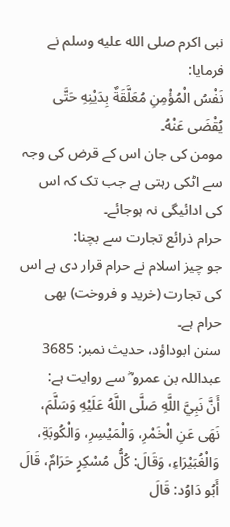نبی اکرم صلى الله عليه وسلم نے فرمایا:
نَفْسُ الْمُؤْمِنِ مُعَلَّقَةٌ بِدَيْنِهِ حَتَّى يُقْضَى عَنْهُ۔
مومن کی جان اس کے قرض کی وجہ سے اٹکی رہتی ہے جب تک کہ اس کی ادائیگی نہ ہوجائے۔
حرام ذرائع تجارت سے بچنا:
جو چیز اسلام نے حرام قرار دی ہے اس کی تجارت (خرید و فروخت) بھی حرام ہے۔
سنن ابوداؤد، حدیث نمبر: 3685
عبداللہ بن عمرو ؓ سے روایت ہے:
أَنَّ نَبِيَّ اللَّهِ صَلَّى اللَّهُ عَلَيْهِ وَسَلَّمَ، نَهَى عَنِ الْخَمْرِ، وَالْمَيْسِرِ، وَالْكُوبَةِ، وَالْغُبَيْرَاءِ، وَقَالَ: كُلُّ مُسْكِرٍ حَرَامٌ، قَالَ أَبُو دَاوُد: قَالَ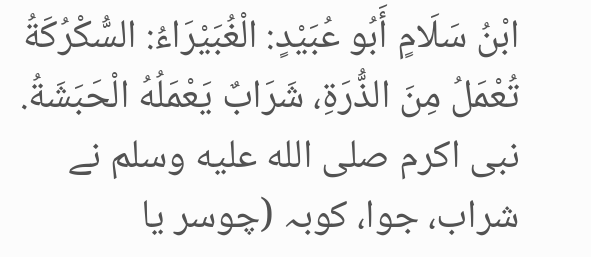ابْنُ سَلَامٍ أَبُو عُبَيْدٍ: الْغُبَيْرَاءُ: السُّكْرُكَةُ تُعْمَلُ مِنَ الذُّرَةِ، شَرَابٌ يَعْمَلُهُ الْحَبَشَةُ.
نبی اکرم صلى الله عليه وسلم نے شراب، جوا، کوبہ (چوسر یا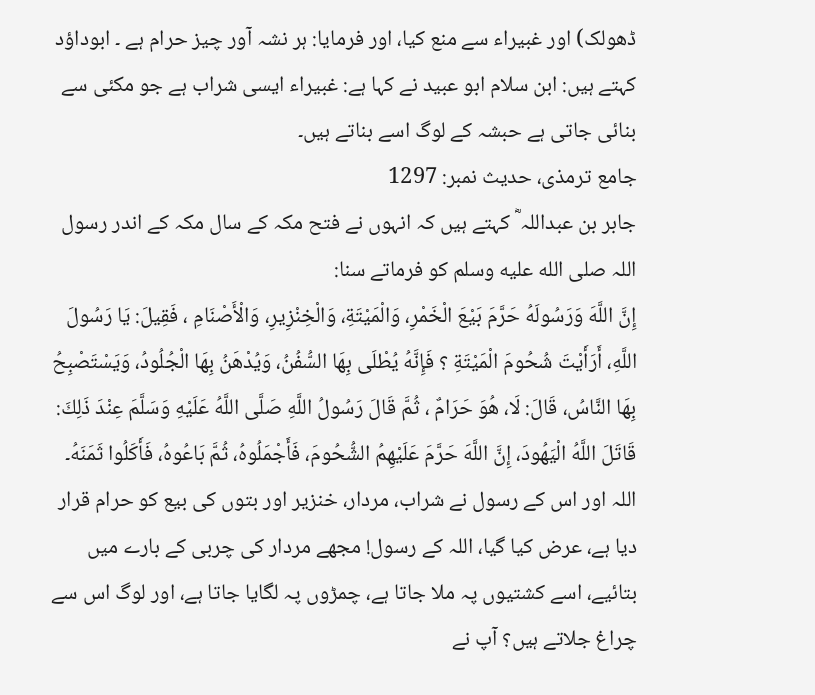ڈھولک) اور غبیراء سے منع کیا، اور فرمایا: ہر نشہ آور چیز حرام ہے ۔ ابوداؤد کہتے ہیں: ابن سلام ابو عبید نے کہا ہے: غبیراء ایسی شراب ہے جو مکئی سے بنائی جاتی ہے حبشہ کے لوگ اسے بناتے ہیں۔
جامع ترمذی، حدیث نمبر: 1297
جابر بن عبداللہ ؓ کہتے ہیں کہ انہوں نے فتح مکہ کے سال مکہ کے اندر رسول اللہ صلى الله عليه وسلم کو فرماتے سنا:
إِنَّ اللَّهَ وَرَسُولَهُ حَرَّمَ بَيْعَ الْخَمْرِ، وَالْمَيْتَةِ، وَالْخِنْزِيرِ، وَالْأَصْنَامِ ، فَقِيلَ: يَا رَسُولَ اللَّهِ، أَرَأَيْتَ شُحُومَ الْمَيْتَةِ ؟ فَإِنَّهُ يُطْلَى بِهَا السُّفُنُ، وَيُدْهَنُ بِهَا الْجُلُودُ، وَيَسْتَصْبِحُ بِهَا النَّاسُ، قَالَ: لَا، هُوَ حَرَامٌ ، ثُمَّ قَالَ رَسُولُ اللَّهِ صَلَّى اللَّهُ عَلَيْهِ وَسَلَّمَ عِنْدَ ذَلِكَ: قَاتَلَ اللَّهُ الْيَهُودَ، إِنَّ اللَّهَ حَرَّمَ عَلَيْهِمُ الشُّحُومَ، فَأَجْمَلُوهُ، ثُمَّ بَاعُوهُ، فَأَكَلُوا ثَمَنَهُ۔
اللہ اور اس کے رسول نے شراب، مردار، خنزیر اور بتوں کی بیع کو حرام قرار دیا ہے، عرض کیا گیا، اللہ کے رسول! مجھے مردار کی چربی کے بارے میں بتائیے، اسے کشتیوں پہ ملا جاتا ہے، چمڑوں پہ لگایا جاتا ہے، اور لوگ اس سے چراغ جلاتے ہیں؟ آپ نے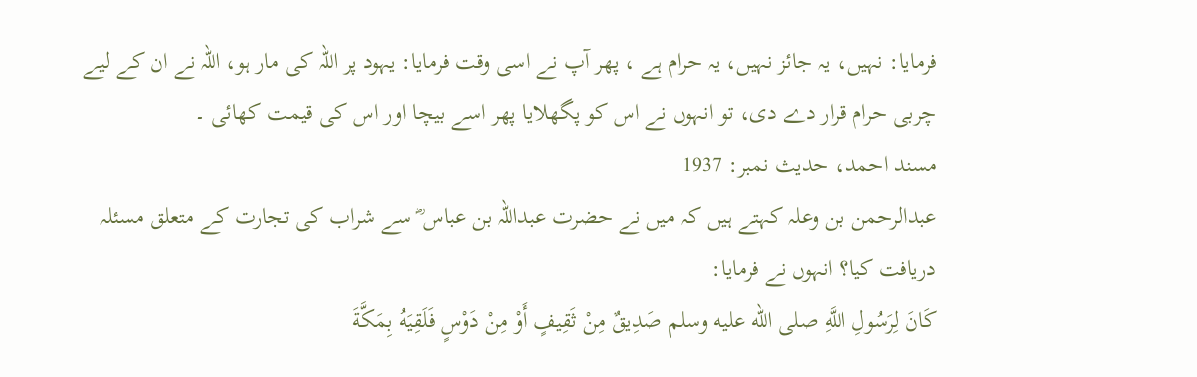فرمایا: نہیں، یہ جائز نہیں، یہ حرام ہے ، پھر آپ نے اسی وقت فرمایا: یہود پر اللہ کی مار ہو، اللہ نے ان کے لیے چربی حرام قرار دے دی، تو انہوں نے اس کو پگھلایا پھر اسے بیچا اور اس کی قیمت کھائی ۔
مسند احمد، حدیث نمبر: 1937
عبدالرحمن بن وعلہ کہتے ہیں کہ میں نے حضرت عبداللہ بن عباس ؓ سے شراب کی تجارت کے متعلق مسئلہ دریافت کیا؟ انہوں نے فرمایا:
كَانَ لِرَسُولِ اللَّهِ صلى الله عليه وسلم صَدِيقٌ مِنْ ثَقِيفٍ أَوْ مِنْ دَوْسٍ فَلَقِيَهُ بِمَكَّةَ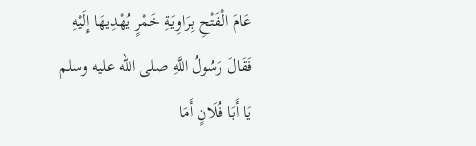عَامَ الْفَتْحِ بِرَاوِيَةِ خَمْرٍ يُهْدِيهَا إِلَيْهِ فَقَالَ رَسُولُ اللَّهِ صلى الله عليه وسلم يَا أَبَا فُلَانٍ أَمَا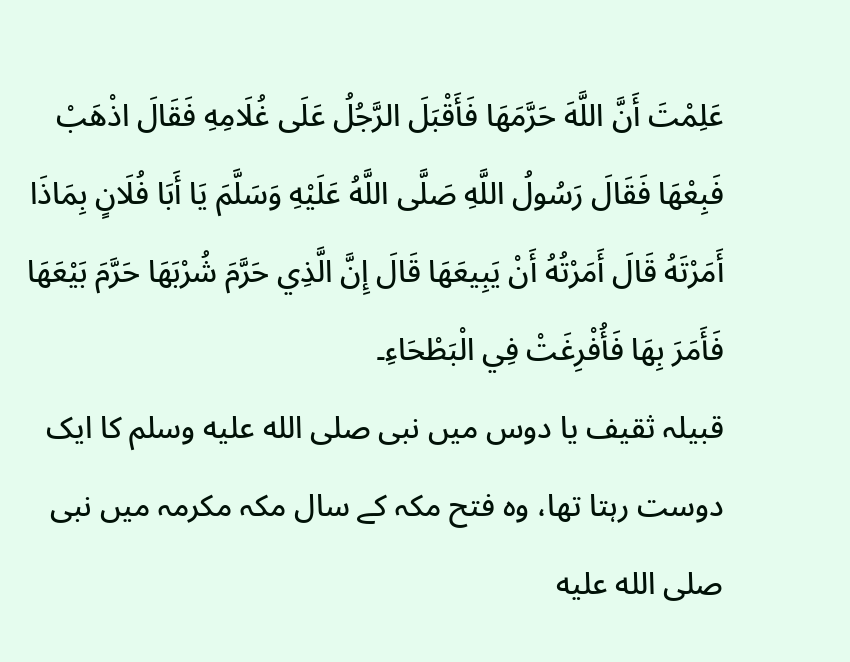عَلِمْتَ أَنَّ اللَّهَ حَرَّمَهَا فَأَقْبَلَ الرَّجُلُ عَلَى غُلَامِهِ فَقَالَ اذْهَبْ فَبِعْهَا فَقَالَ رَسُولُ اللَّهِ صَلَّى اللَّهُ عَلَيْهِ وَسَلَّمَ يَا أَبَا فُلَانٍ بِمَاذَا أَمَرْتَهُ قَالَ أَمَرْتُهُ أَنْ يَبِيعَهَا قَالَ إِنَّ الَّذِي حَرَّمَ شُرْبَهَا حَرَّمَ بَيْعَهَا فَأَمَرَ بِهَا فَأُفْرِغَتْ فِي الْبَطْحَاءِ۔
قبیلہ ثقیف یا دوس میں نبی صلى الله عليه وسلم کا ایک دوست رہتا تھا، وہ فتح مکہ کے سال مکہ مکرمہ میں نبی صلى الله عليه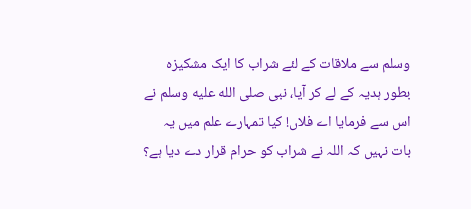وسلم سے ملاقات کے لئے شراب کا ایک مشکیزہ بطور ہدیہ کے لے کر آیا، نبی صلى الله عليه وسلم نے اس سے فرمایا اے فلاں! کیا تمہارے علم میں یہ بات نہیں کہ اللہ نے شراب کو حرام قرار دے دیا ہے؟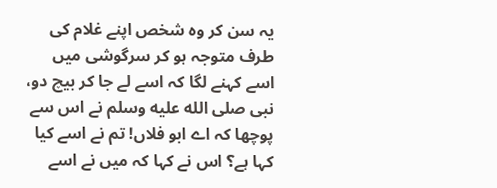یہ سن کر وہ شخص اپنے غلام کی طرف متوجہ ہو کر سرگوشی میں اسے کہنے لگا کہ اسے لے جا کر بیچ دو، نبی صلى الله عليه وسلم نے اس سے پوچھا کہ اے ابو فلاں! تم نے اسے کیا کہا ہے؟ اس نے کہا کہ میں نے اسے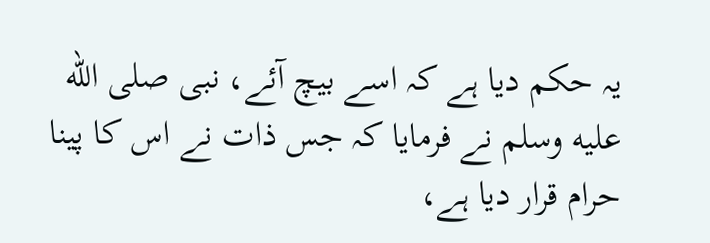یہ حکم دیا ہے کہ اسے بیچ آئے، نبی صلى الله عليه وسلم نے فرمایا کہ جس ذات نے اس کا پینا حرام قرار دیا ہے،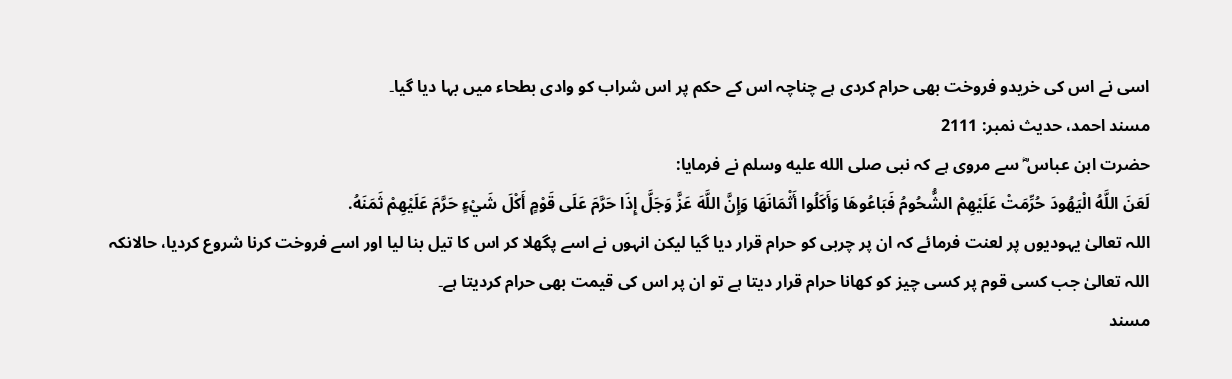اسی نے اس کی خریدو فروخت بھی حرام کردی ہے چناچہ اس کے حکم پر اس شراب کو وادی بطحاء میں بہا دیا گیا۔
مسند احمد، حدیث نمبر: 2111
حضرت ابن عباس ؓ سے مروی ہے کہ نبی صلى الله عليه وسلم نے فرمایا:
لَعَنَ اللَّهُ الْيَهُودَ حُرِّمَتْ عَلَيْهِمْ الشُّحُومُ فَبَاعُوهَا وَأَكَلُوا أَثْمَانَهَا وَإِنَّ اللَّهَ عَزَّ وَجَلَّ إِذَا حَرَّمَ عَلَى قَوْمٍ أَكْلَ شَيْءٍ حَرَّمَ عَلَيْهِمْ ثَمَنَهُ.
اللہ تعالیٰ یہودیوں پر لعنت فرمائے کہ ان پر چربی کو حرام قرار دیا گیا لیکن انہوں نے اسے پگھلا کر اس کا تیل بنا لیا اور اسے فروخت کرنا شروع کردیا، حالانکہ اللہ تعالیٰ جب کسی قوم پر کسی چیز کو کھانا حرام قرار دیتا ہے تو ان پر اس کی قیمت بھی حرام کردیتا ہے۔
مسند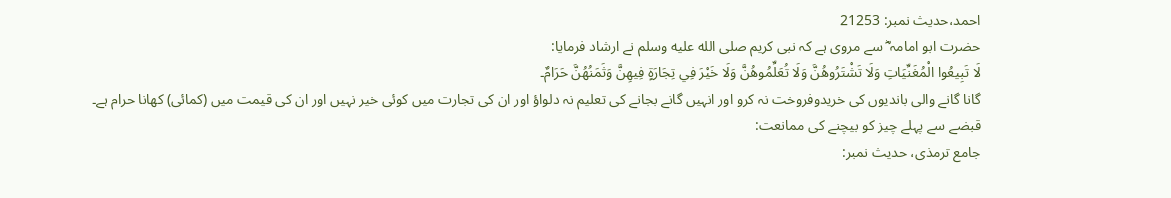احمد،حدیث نمبر: 21253
حضرت ابو امامہ ؓ سے مروی ہے کہ نبی کریم صلى الله عليه وسلم نے ارشاد فرمایا:
لَا تَبِيعُوا الْمُغَنِّيَاتِ وَلَا تَشْتَرُوهُنَّ وَلَا تُعَلِّمُوهُنَّ وَلَا خَيْرَ فِي تِجَارَةٍ فِيهِنَّ وَثَمَنُهُنَّ حَرَامٌ۔
گانا گانے والی باندیوں کی خریدوفروخت نہ کرو اور انہیں گانے بجانے کی تعلیم نہ دلواؤ اور ان کی تجارت میں کوئی خیر نہیں اور ان کی قیمت میں (کمائی) کھانا حرام ہے۔
قبضے سے پہلے چیز کو بیچنے کی ممانعت:
جامع ترمذی، حدیث نمبر: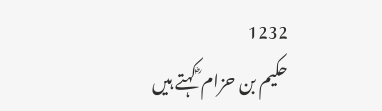1232
حکیم بن حزام ؓ کہتے ہیں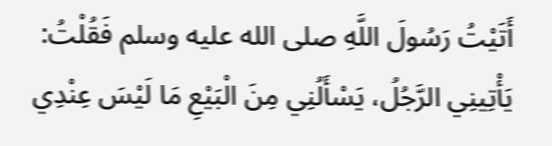أَتَيْتُ رَسُولَ اللَّهِ صلى الله عليه وسلم فَقُلْتُ: يَأْتِينِي الرَّجُلُ، يَسْأَلُنِي مِنَ الْبَيْعِ مَا لَيْسَ عِنْدِي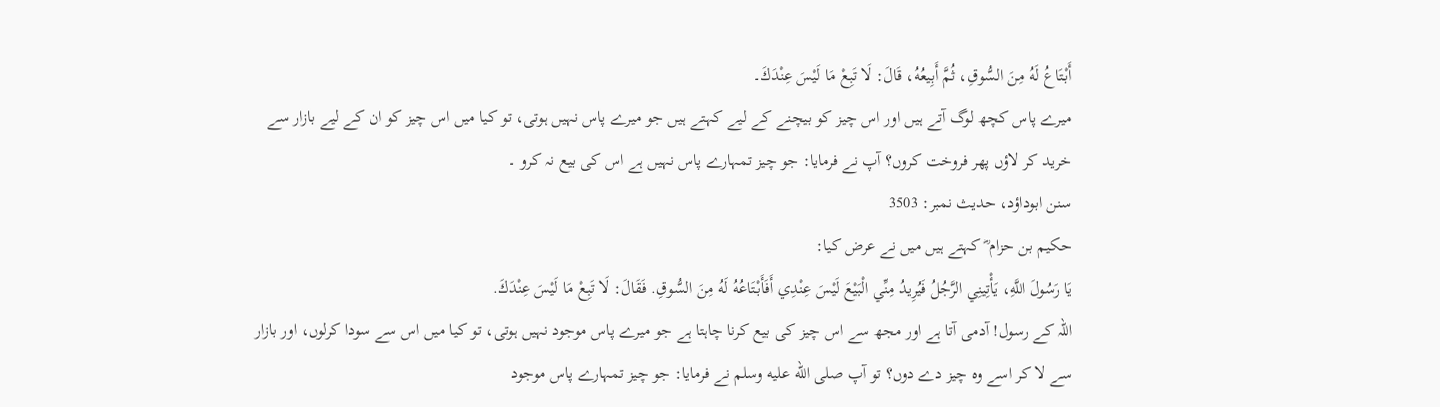أَبْتَاعُ لَهُ مِنَ السُّوقِ، ثُمَّ أَبِيعُهُ، قَالَ: لَا تَبِعْ مَا لَيْسَ عِنْدَكَ۔
میرے پاس کچھ لوگ آتے ہیں اور اس چیز کو بیچنے کے لیے کہتے ہیں جو میرے پاس نہیں ہوتی، تو کیا میں اس چیز کو ان کے لیے بازار سے خرید کر لاؤں پھر فروخت کروں؟ آپ نے فرمایا: جو چیز تمہارے پاس نہیں ہے اس کی بیع نہ کرو ۔
سنن ابوداؤد، حدیث نمبر: 3503
حکیم بن حزام ؓ کہتے ہیں میں نے عرض کیا:
يَا رَسُولَ اللَّهِ، يَأْتِينِي الرَّجُلُ فَيُرِيدُ مِنِّي الْبَيْعَ لَيْسَ عِنْدِي أَفَأَبْتَاعُهُ لَهُ مِنَ السُّوقِ. فَقَالَ: لَا تَبِعْ مَا لَيْسَ عِنْدَكَ.
اللہ کے رسول! آدمی آتا ہے اور مجھ سے اس چیز کی بیع کرنا چاہتا ہے جو میرے پاس موجود نہیں ہوتی، تو کیا میں اس سے سودا کرلوں، اور بازار سے لا کر اسے وہ چیز دے دوں؟ تو آپ صلى الله عليه وسلم نے فرمایا: جو چیز تمہارے پاس موجود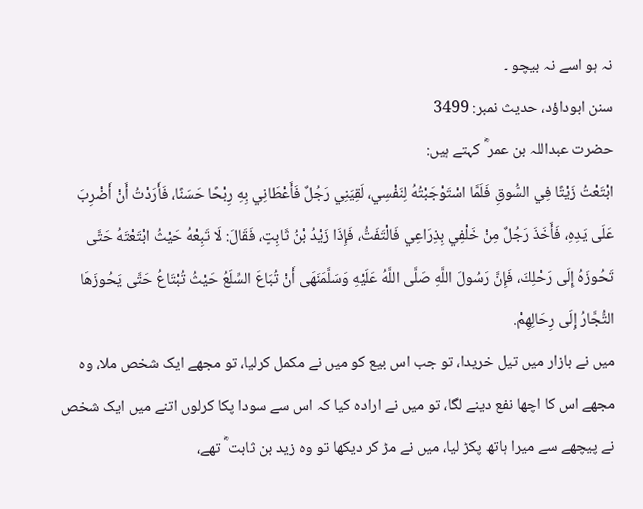نہ ہو اسے نہ بیچو ۔
سنن ابوداؤد، حدیث نمبر: 3499
حضرت عبداللہ بن عمر ؓ کہتے ہیں:
ابْتَعْتُ زَيْتًا فِي السُّوقِ فَلَمَّا اسْتَوْجَبْتُهُ لِنَفْسِي، لَقِيَنِي رَجُلٌ فَأَعْطَانِي بِهِ رِبْحًا حَسَنًا، فَأَرَدْتُ أَنْ أَضْرِبَ عَلَى يَدِهِ، فَأَخَذَ رَجُلٌ مِنْ خَلْفِي بِذِرَاعِي فَالْتَفَتُّ، فَإِذَا زَيْدُ بْنُ ثَابِتٍ، فَقَالَ: لَا تَبِعْهُ حَيْثُ ابْتَعْتَهُ حَتَّى تَحُوزَهُ إِلَى رَحْلِكَ، فَإِنَّ رَسُولَ اللَّهِ صَلَّى اللَّهُ عَلَيْهِ وَسَلَّمَنَهَى أَنْ تُبَاعَ السِّلَعُ حَيْثُ تُبْتَاعُ حَتَّى يَحُوزَهَا التُّجَّارُ إِلَى رِحَالِهِمْ.
میں نے بازار میں تیل خریدا، تو جب اس بیع کو میں نے مکمل کرلیا، تو مجھے ایک شخص ملا، وہ مجھے اس کا اچھا نفع دینے لگا، تو میں نے ارادہ کیا کہ اس سے سودا پکا کرلوں اتنے میں ایک شخص نے پیچھے سے میرا ہاتھ پکڑ لیا، میں نے مڑ کر دیکھا تو وہ زید بن ثابت ؓ تھے،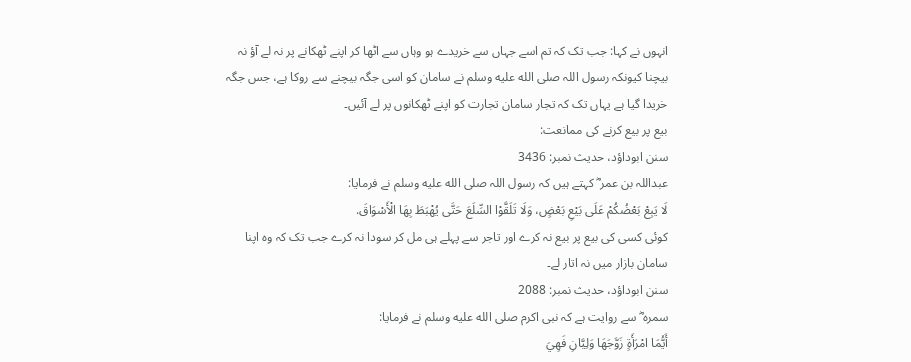انہوں نے کہا: جب تک کہ تم اسے جہاں سے خریدے ہو وہاں سے اٹھا کر اپنے ٹھکانے پر نہ لے آؤ نہ بیچنا کیونکہ رسول اللہ صلى الله عليه وسلم نے سامان کو اسی جگہ بیچنے سے روکا ہے، جس جگہ خریدا گیا ہے یہاں تک کہ تجار سامان تجارت کو اپنے ٹھکانوں پر لے آئیں۔
بیع پر بیع کرنے کی ممانعت:
سنن ابوداؤد، حدیث نمبر: 3436
عبداللہ بن عمر ؓ کہتے ہیں کہ رسول اللہ صلى الله عليه وسلم نے فرمایا:
لَا يَبِعْ بَعْضُكُمْ عَلَى بَيْعِ بَعْضٍ، وَلَا تَلَقَّوْا السِّلَعَ حَتَّى يُهْبَطَ بِهَا الْأَسْوَاقَ.
کوئی کسی کی بیع پر بیع نہ کرے اور تاجر سے پہلے ہی مل کر سودا نہ کرے جب تک کہ وہ اپنا سامان بازار میں نہ اتار لے۔
سنن ابوداؤد، حدیث نمبر: 2088
سمرہ ؓ سے روایت ہے کہ نبی اکرم صلى الله عليه وسلم نے فرمایا:
أَيُّمَا امْرَأَةٍ زَوَّجَهَا وَلِيَّانِ فَهِيَ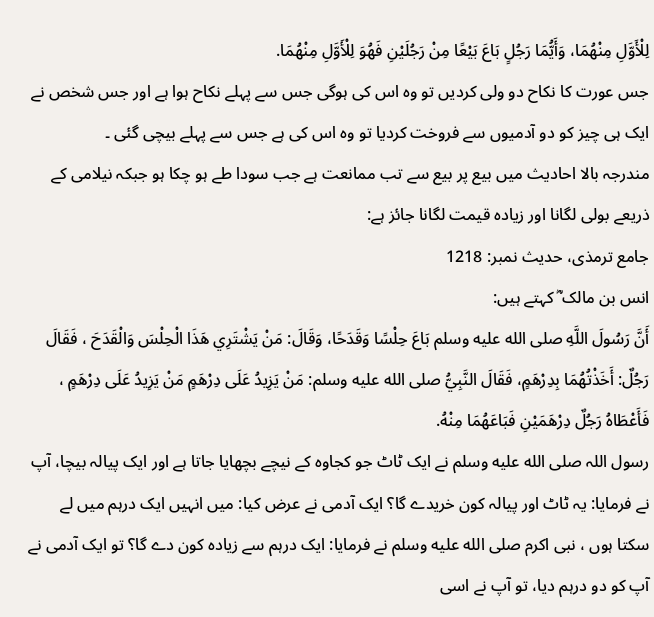لِلْأَوَّلِ مِنْهُمَا، وَأَيُّمَا رَجُلٍ بَاعَ بَيْعًا مِنْ رَجُلَيْنِ فَهُوَ لِلْأَوَّلِ مِنْهُمَا.
جس عورت کا نکاح دو ولی کردیں تو وہ اس کی ہوگی جس سے پہلے نکاح ہوا ہے اور جس شخص نے ایک ہی چیز کو دو آدمیوں سے فروخت کردیا تو وہ اس کی ہے جس سے پہلے بیچی گئی ۔
مندرجہ بالا احادیث میں بیع پر بیع سے تب ممانعت ہے جب سودا طے ہو چکا ہو جبکہ نیلامی کے ذریعے بولی لگانا اور زیادہ قیمت لگانا جائز ہے:
جامع ترمذی، حدیث نمبر: 1218
انس بن مالک ؓ کہتے ہیں:
أَنَّ رَسُولَ اللَّهِ صلى الله عليه وسلم بَاعَ حِلْسًا وَقَدَحًا، وَقَالَ: مَنْ يَشْتَرِي هَذَا الْحِلْسَ وَالْقَدَحَ ، فَقَالَ رَجُلٌ: أَخَذْتُهُمَا بِدِرْهَمٍ، فَقَالَ النَّبِيُّ صلى الله عليه وسلم: مَنْ يَزِيدُ عَلَى دِرْهَمٍ مَنْ يَزِيدُ عَلَى دِرْهَمٍ ، فَأَعْطَاهُ رَجُلٌ دِرْهَمَيْنِ فَبَاعَهُمَا مِنْهُ.
رسول اللہ صلى الله عليه وسلم نے ایک ٹاٹ جو کجاوہ کے نیچے بچھایا جاتا ہے اور ایک پیالہ بیچا، آپ نے فرمایا: یہ ٹاٹ اور پیالہ کون خریدے گا؟ ایک آدمی نے عرض کیا: میں انہیں ایک درہم میں لے سکتا ہوں ، نبی اکرم صلى الله عليه وسلم نے فرمایا: ایک درہم سے زیادہ کون دے گا؟ تو ایک آدمی نے آپ کو دو درہم دیا، تو آپ نے اسی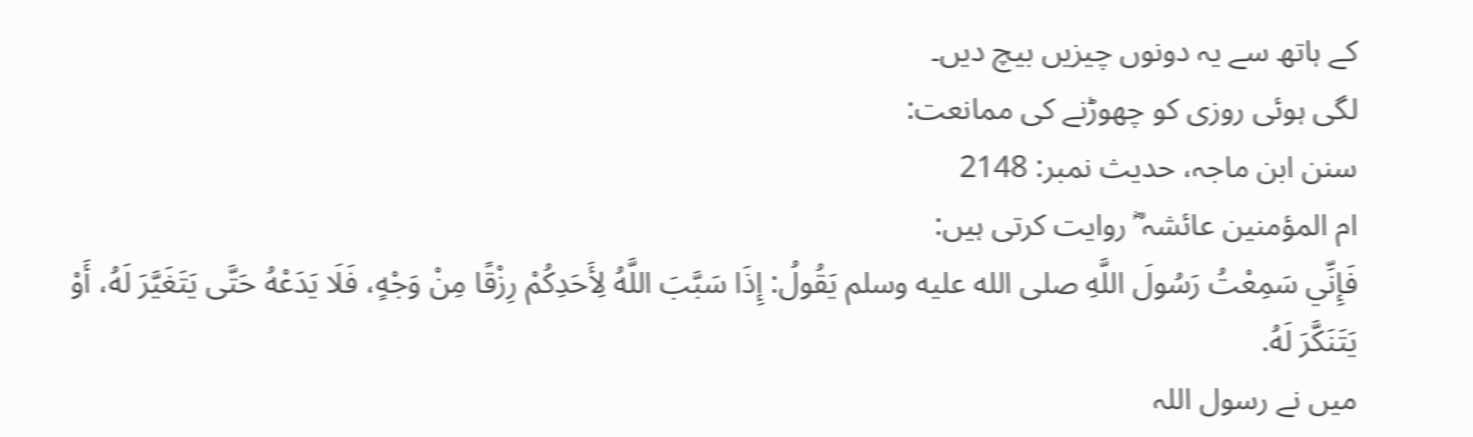کے ہاتھ سے یہ دونوں چیزیں بیچ دیں۔
لگی ہوئی روزی کو چھوڑنے کی ممانعت:
سنن ابن ماجہ، حدیث نمبر: 2148
ام المؤمنین عائشہ ؓ روایت کرتی ہیں:
فَإِنِّي سَمِعْتُ رَسُولَ اللَّهِ صلى الله عليه وسلم يَقُولُ: إِذَا سَبَّبَ اللَّهُ لِأَحَدِكُمْ رِزْقًا مِنْ وَجْهٍ، فَلَا يَدَعْهُ حَتَّى يَتَغَيَّرَ لَهُ، أَوْ يَتَنَكَّرَ لَهُ.
میں نے رسول اللہ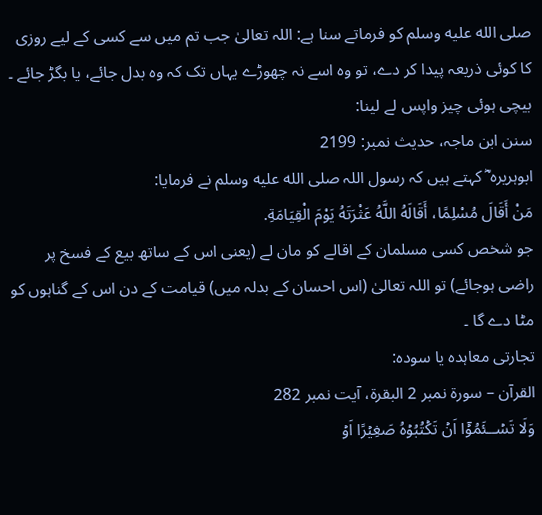صلى الله عليه وسلم کو فرماتے سنا ہے: اللہ تعالیٰ جب تم میں سے کسی کے لیے روزی کا کوئی ذریعہ پیدا کر دے، تو وہ اسے نہ چھوڑے یہاں تک کہ وہ بدل جائے، یا بگڑ جائے ۔
بیچی ہوئی چیز واپس لے لینا:
سنن ابن ماجہ، حدیث نمبر: 2199
ابوہریرہ ؓ کہتے ہیں کہ رسول اللہ صلى الله عليه وسلم نے فرمایا:
مَنْ أَقَالَ مُسْلِمًا، أَقَالَهُ اللَّهُ عَثْرَتَهُ يَوْمَ الْقِيَامَةِ.
جو شخص کسی مسلمان کے اقالے کو مان لے (یعنی اس کے ساتھ بیع کے فسخ پر راضی ہوجائے) تو اللہ تعالیٰ (اس احسان کے بدلہ میں) قیامت کے دن اس کے گناہوں کو مٹا دے گا ۔
تجارتی معاہدہ یا سودہ:
القرآن – سورۃ نمبر 2 البقرة، آیت نمبر 282
وَلَا تَسۡــئَمُوۡۤا اَنۡ تَكۡتُبُوۡهُ صَغِيۡرًا اَوۡ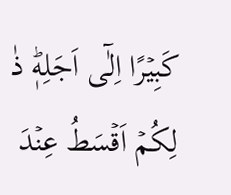كَبِيۡرًا اِلٰٓى اَجَلِهٖؕ ذٰ لِكُمۡ اَقۡسَطُ عِنۡدَ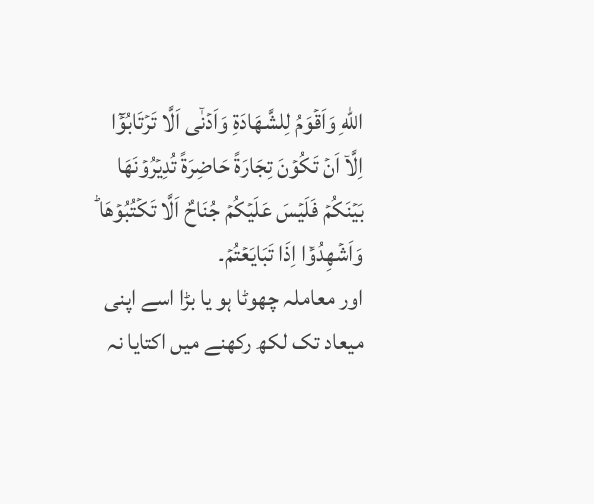اللّٰهِ وَاَقۡوَمُ لِلشَّهَادَةِ وَاَدۡنٰۤى اَلَّا تَرۡتَابُوۡٓا اِلَّاۤ اَنۡ تَكُوۡنَ تِجَارَةً حَاضِرَةً تُدِيۡرُوۡنَهَا بَيۡنَكُمۡ فَلَيۡسَ عَلَيۡكُمۡ جُنَاحٌ اَلَّا تَكۡتُبُوۡهَا ؕ وَاَشۡهِدُوۡۤا اِذَا تَبَايَعۡتُمۡ۔
اور معاملہ چھوٹا ہو یا بڑا اسے اپنی میعاد تک لکھ رکھنے میں اکتایا نہ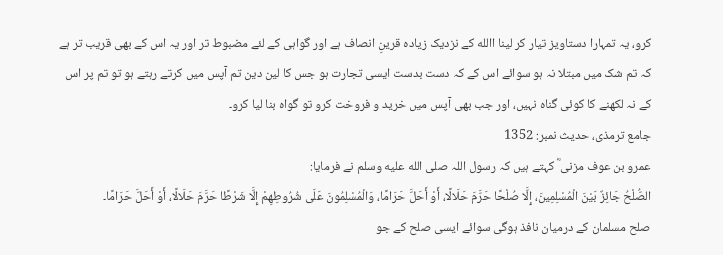کرو، یہ تمہارا دستاویز تیار کر لینا االله کے نزدیک زیادہ قرینِ انصاف ہے اور گواہی کے لئے مضبوط تر اور یہ اس کے بھی قریب تر ہے کہ تم شک میں مبتلا نہ ہو سوائے اس کے کہ دست بدست ایسی تجارت ہو جس کا لین دین تم آپس میں کرتے رہتے ہو تو تم پر اس کے نہ لکھنے کا کوئی گناہ نہیں، اور جب بھی آپس میں خرید و فروخت کرو تو گواہ بنا لیا کرو۔
جامع ترمذی، حدیث نمبر: 1352
عمرو بن عوف مزنی ؓ کہتے ہیں کہ رسول اللہ صلى الله عليه وسلم نے فرمایا:
الصُّلْحُ جَائِزٌ بَيْنَ الْمُسْلِمِينَ، إِلَّا صُلْحًا حَرَّمَ حَلَالًا، أَوْ أَحَلَّ حَرَامًا، وَالْمُسْلِمُونَ عَلَى شُرُوطِهِمْ إِلَّا شَرْطًا حَرَّمَ حَلَالًا، أَوْ أَحَلَّ حَرَامًا۔
صلح مسلمان کے درمیان نافذ ہوگی سوائے ایسی صلح کے جو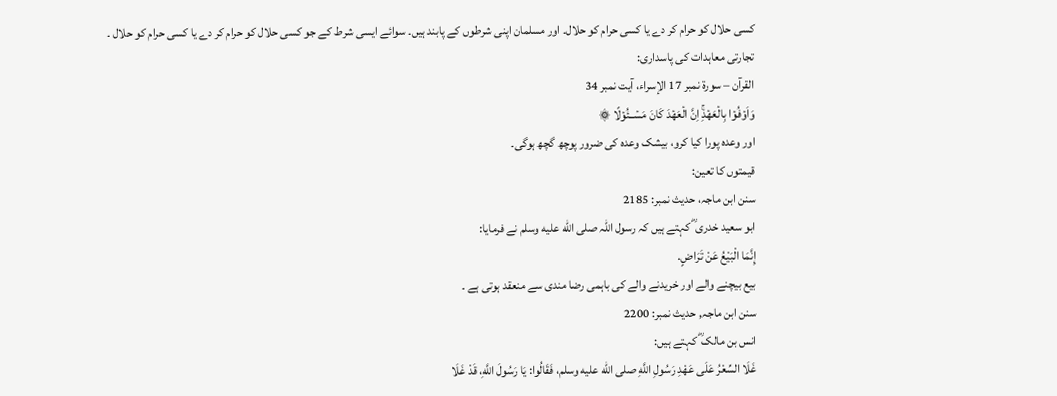کسی حلال کو حرام کر دے یا کسی حرام کو حلال۔ اور مسلمان اپنی شرطوں کے پابند ہیں۔ سوائے ایسی شرط کے جو کسی حلال کو حرام کر دے یا کسی حرام کو حلال ۔
تجارتی معاہدات کی پاسداری:
القرآن – سورۃ نمبر 17 الإسراء، آیت نمبر 34
وَاَوۡفُوۡا بِالۡعَهۡدِۚ اِنَّ الۡعَهۡدَ كَانَ مَسۡــئُوۡلًا ۞
اور وعدہ پورا کیا کرو، بیشک وعدہ کی ضرور پوچھ گچھ ہوگی۔
قیمتوں کا تعین:
سنن ابن ماجہ، حدیث نمبر: 2185
ابو سعید خدری ؓ کہتے ہیں کہ رسول اللہ صلى الله عليه وسلم نے فرمایا:
إِنَّمَا الْبَيْعُ عَنْ تَرَاضٍ.
بیع بیچنے والے اور خریدنے والے کی باہمی رضا مندی سے منعقد ہوتی ہے ۔
سنن ابن ماجہ, حدیث نمبر: 2200
انس بن مالک ؓ کہتے ہیں:
غَلَا السِّعْرُ عَلَى عَهْدِ رَسُولِ اللَّهِ صلى الله عليه وسلم، فَقَالُوا: يَا رَسُولَ اللَّهِ، قَدْ غَلَا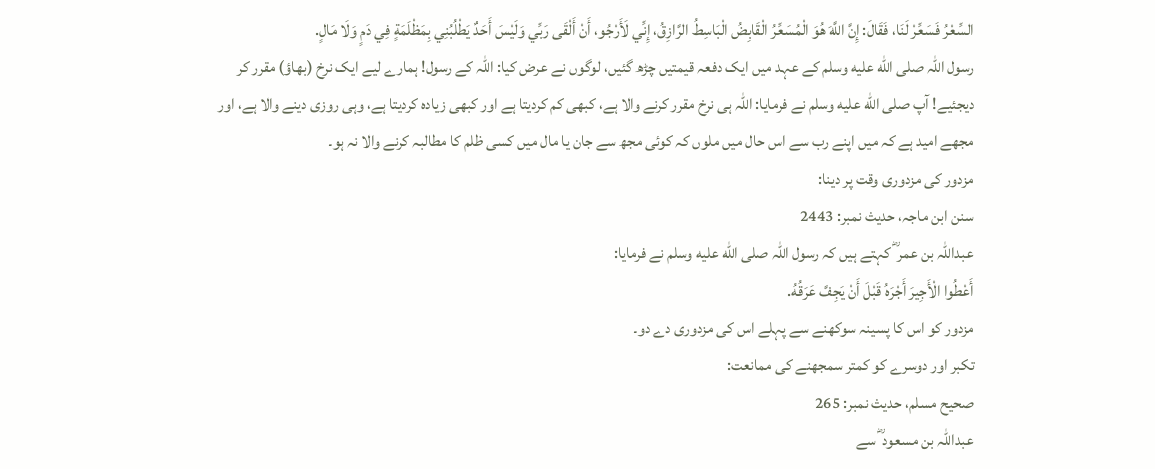السِّعْرُ فَسَعِّرْ لَنَا، فَقَالَ: إِنَّ اللَّهَ هُوَ الْمُسَعِّرُ الْقَابِضُ الْبَاسِطُ الرَّازِقُ، إِنِّي لَأَرْجُو، أَنْ أَلْقَى رَبِّي وَلَيْسَ أَحَدٌ يَطْلُبُنِي بِمَظْلَمَةٍ فِي دَمٍ وَلَا مَالٍ.
رسول اللہ صلى الله عليه وسلم کے عہد میں ایک دفعہ قیمتیں چڑھ گئیں، لوگوں نے عرض کیا: اللہ کے رسول! ہمارے لیے ایک نرخ (بھاؤ) مقرر کر دیجئیے! آپ صلى الله عليه وسلم نے فرمایا: اللہ ہی نرخ مقرر کرنے والا ہے، کبھی کم کردیتا ہے اور کبھی زیادہ کردیتا ہے، وہی روزی دینے والا ہے، اور مجھے امید ہے کہ میں اپنے رب سے اس حال میں ملوں کہ کوئی مجھ سے جان یا مال میں کسی ظلم کا مطالبہ کرنے والا نہ ہو۔
مزدور کی مزدوری وقت پر دینا:
سنن ابن ماجہ، حدیث نمبر: 2443
عبداللہ بن عمر ؓ کہتے ہیں کہ رسول اللہ صلى الله عليه وسلم نے فرمایا:
أَعْطُوا الْأَجِيرَ أَجْرَهُ قَبْلَ أَنْ يَجِفَّ عَرَقُهُ.
مزدور کو اس کا پسینہ سوکھنے سے پہلے اس کی مزدوری دے دو۔
تکبر اور دوسرے کو کمتر سمجھنے کی ممانعت:
صحیح مسلم، حدیث نمبر: 265
عبداللہ بن مسعود ؓ سے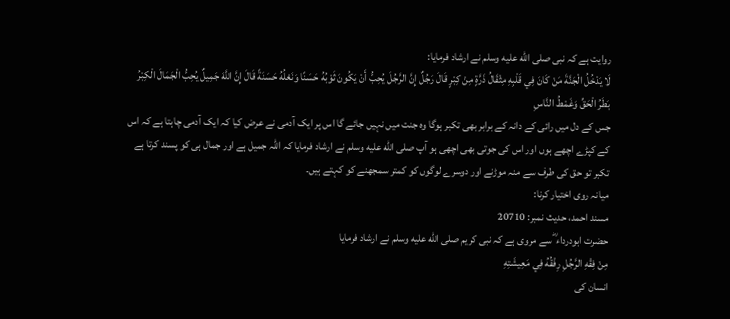روایت ہے کہ نبی صلى الله عليه وسلم نے ارشاد فرمایا:
لَا يَدْخُلُ الْجَنَّةَ مَنْ کَانَ فِي قَلْبِهِ مِثْقَالُ ذَرَّةٍ مِنْ کِبْرٍ قَالَ رَجُلٌ إِنَّ الرَّجُلَ يُحِبُّ أَنْ يَکُونَ ثَوْبُهُ حَسَنًا وَنَعْلُهُ حَسَنَةً قَالَ إِنَّ اللَّهَ جَمِيلٌ يُحِبُّ الْجَمَالَ الْکِبْرُ بَطَرُ الْحَقِّ وَغَمْطُ النَّاسِ
جس کے دل میں رائی کے دانہ کے برابر بھی تکبر ہوگا وہ جنت میں نہیں جائے گا اس پر ایک آدمی نے عرض کیا کہ ایک آدمی چاہتا ہے کہ اس کے کپڑے اچھے ہوں اور اس کی جوتی بھی اچھی ہو آپ صلى الله عليه وسلم نے ارشاد فرمایا کہ اللہ جمیل ہے اور جمال ہی کو پسند کرتا ہے تکبر تو حق کی طرف سے منہ موڑنے اور دوسرے لوگوں کو کمتر سمجھنے کو کہتے ہیں۔
میانہ روی اختیار کرنا:
مسند احمد، حدیث نمبر: 20710
حضرت ابودرداء ؓ سے مروی ہے کہ نبی کریم صلى الله عليه وسلم نے ارشاد فرمایا
مِنْ فِقْهِ الرَّجُلِ رِفْقُهُ فِي مَعِيشَتِهِ
انسان کی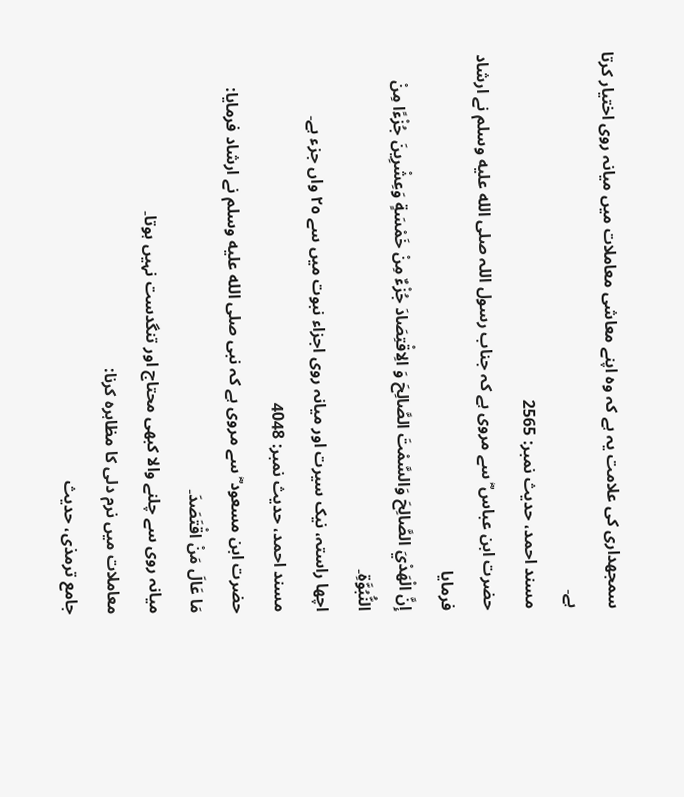سمجھداری کی علامت یہ ہے کہ وہ اپنے معاشی معاملات میں میانہ روی اختیار کرتا ہے۔
مسند احمد، حدیث نمبر: 2565
حضرت ابن عباس ؓ سے مروی ہے کہ جناب رسول اللہ صلى الله عليه وسلم نے ارشاد فرمایا
إِنَّ الْهَدْيَ الصَّالِحَ وَالسَّمْتَ الصَّالِحَ وَ الِاقْتِصَادَ جُزْءٌ مِنْ خَمْسَةٍ وَعِشْرِينَ جُزْءًا مِنْ النُّبُوَّةِ۔
اچھا راستہ، نیک سیرت اور میانہ روی اجزاء نبوت میں سے ٢٥ واں جزء ہے۔
مسند احمد، حدیث نمبر: 4048
حضرت ابن مسعود ؓ سے مروی ہے کہ نبی صلى الله عليه وسلم نے ارشاد فرمایا:
مَا عَالَ مَنْ اقْتَصَدَ۔
میانہ روی سے چلنے والا کبھی محتاج اور تنگدست نہیں ہوتا۔
معاملات میں نرم دلی کا مظاہرہ کرنا:
جامع ترمذی، حدیث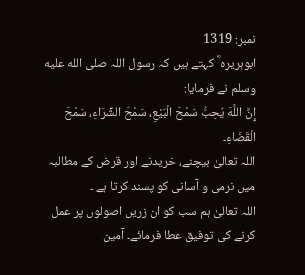نمبر: 1319
ابوہریرہ ؓ کہتے ہیں کہ رسول اللہ صلى الله عليه وسلم نے فرمایا:
إِنَّ اللَّهَ يُحِبُّ سَمْحَ الْبَيْعِ، سَمْحَ الشِّرَاءِ، سَمْحَ الْقَضَاءِ۔
اللہ تعالیٰ بیچنے، خریدنے اور قرض کے مطالبہ میں نرمی و آسانی کو پسند کرتا ہے ۔
اللہ تعالیٰ ہم سب کو ان زریں اصولوں پر عمل کرنے کی توفیق عطا فرمائے۔ آمین